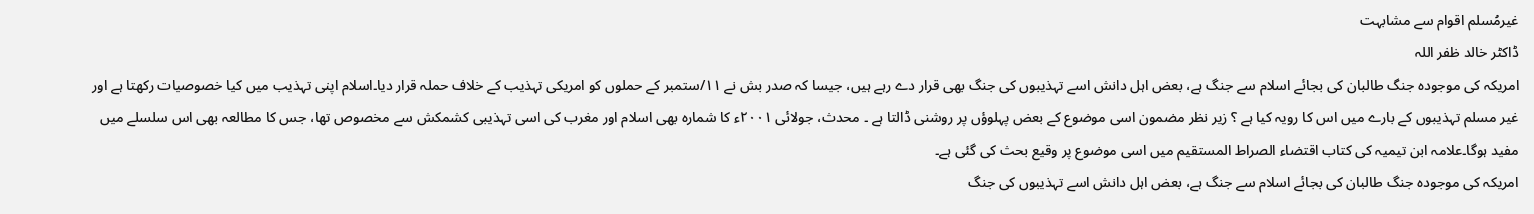غیرمُسلم اقوام سے مشابہت
ڈاکٹر خالد ظفر اللہ
امریکہ کی موجودہ جنگ طالبان کی بجائے اسلام سے جنگ ہے، بعض اہل دانش اسے تہذیبوں کی جنگ بھی قرار دے رہے ہیں، جیسا کہ صدر بش نے ۱۱/ستمبر کے حملوں کو امریکی تہذیب کے خلاف حملہ قرار دیا۔اسلام اپنی تہذیب میں کیا خصوصیات رکھتا ہے اور غیر مسلم تہذیبوں کے بارے میں اس کا رویہ کیا ہے ؟ زیر نظر مضمون اسی موضوع کے بعض پہلوؤں پر روشنی ڈالتا ہے ۔ محدث، جولائی ۲۰۰۱ء کا شمارہ بھی اسلام اور مغرب کی اسی تہذیبی کشمکش سے مخصوص تھا، جس کا مطالعہ بھی اس سلسلے میں مفید ہوگا۔علامہ ابن تیمیہ کی کتاب اقتضاء الصراط المستقیم میں اسی موضوع پر وقیع بحث کی گئی ہے۔
امریکہ کی موجودہ جنگ طالبان کی بجائے اسلام سے جنگ ہے، بعض اہل دانش اسے تہذیبوں کی جنگ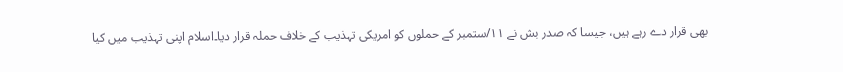بھی قرار دے رہے ہیں، جیسا کہ صدر بش نے ۱۱/ستمبر کے حملوں کو امریکی تہذیب کے خلاف حملہ قرار دیا۔اسلام اپنی تہذیب میں کیا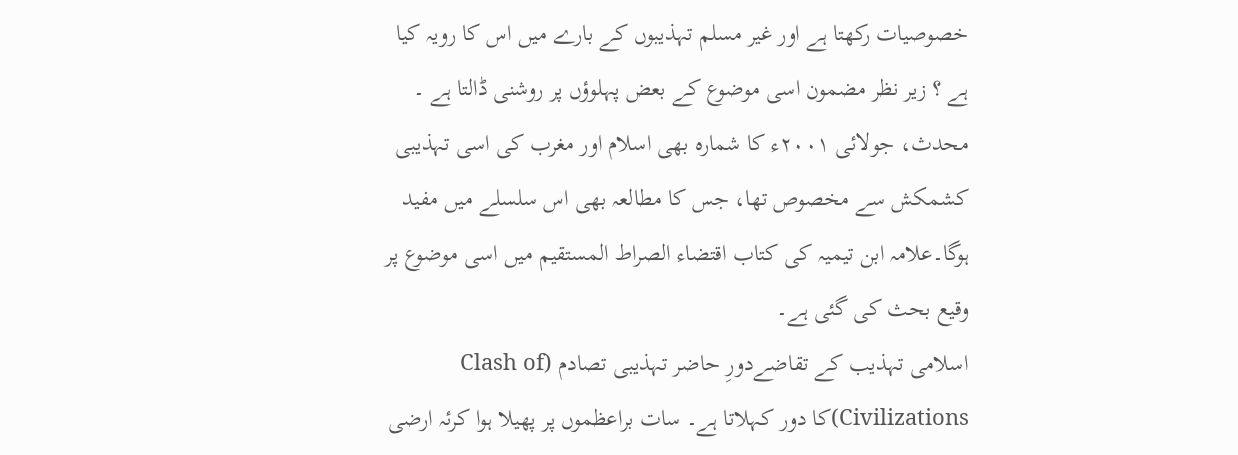خصوصیات رکھتا ہے اور غیر مسلم تہذیبوں کے بارے میں اس کا رویہ کیا ہے ؟ زیر نظر مضمون اسی موضوع کے بعض پہلوؤں پر روشنی ڈالتا ہے ۔ محدث، جولائی ۲۰۰۱ء کا شمارہ بھی اسلام اور مغرب کی اسی تہذیبی کشمکش سے مخصوص تھا، جس کا مطالعہ بھی اس سلسلے میں مفید ہوگا۔علامہ ابن تیمیہ کی کتاب اقتضاء الصراط المستقیم میں اسی موضوع پر وقیع بحث کی گئی ہے۔
اسلامی تہذیب کے تقاضےدورِ حاضر تہذیبی تصادم (Clash of Civilizations)کا دور کہلاتا ہے۔ سات براعظموں پر پھیلا ہوا کرئہ ارضی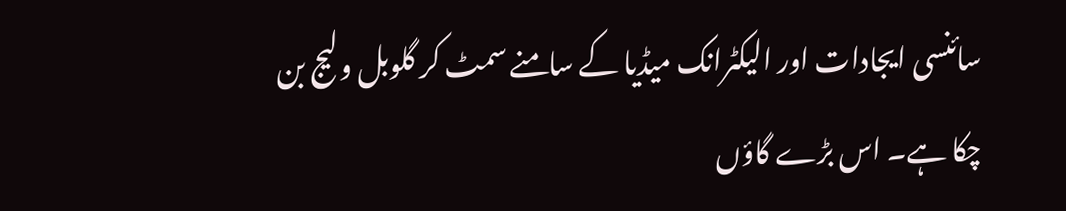سائنسی ایجادات اور الیکٹرانک میڈیا کے سامنے سمٹ کر گلوبل ولیج بن چکا ہے۔ اس بڑے گاؤں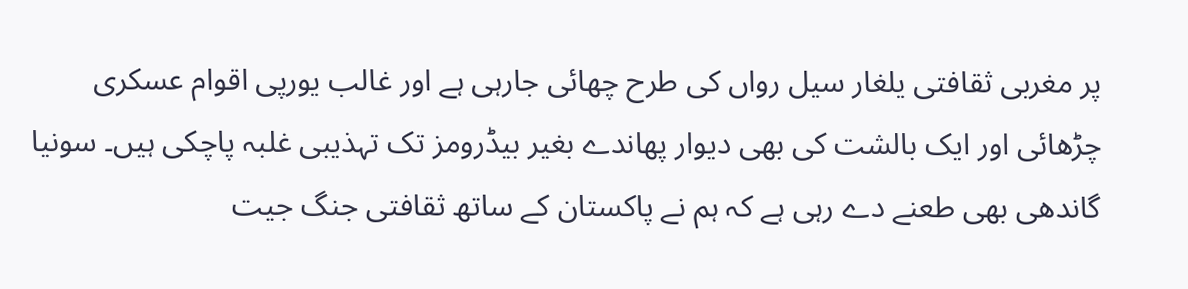پر مغربی ثقافتی یلغار سیل رواں کی طرح چھائی جارہی ہے اور غالب یورپی اقوام عسکری چڑھائی اور ایک بالشت کی بھی دیوار پھاندے بغیر بیڈرومز تک تہذیبی غلبہ پاچکی ہیں۔ سونیا گاندھی بھی طعنے دے رہی ہے کہ ہم نے پاکستان کے ساتھ ثقافتی جنگ جیت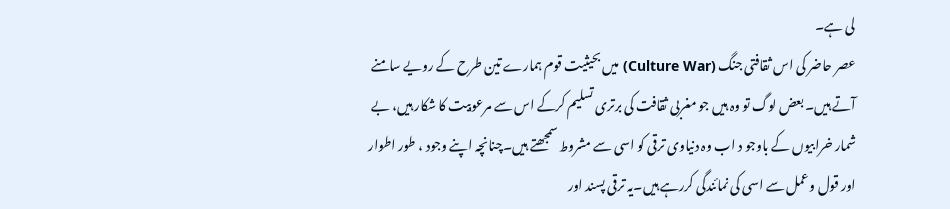لی ہے۔
عصر حاضر کی اس ثقافتی جنگ (Culture War) میں بحیثیت قوم ہمارے تین طرح کے رویے سامنے آتے ہیں۔ بعض لوگ تو وہ ہیں جو مغربی ثقافت کی برتری تسلیم کرکے اس سے مرعوبیت کا شکار ہیں، بے شمار خرابیوں کے باوجو د اب وہ دنیاوی ترقی کو اسی سے مشروط سمجھتے ہیں۔چنانچہ اپنے وجود ، طور اطوار اور قول وعمل سے اسی کی نمائندگی کررہے ہیں۔یہ ترقی پسند اور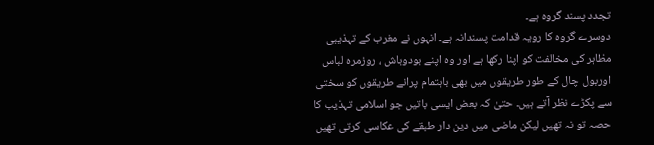تجدد پسند گروہ ہے۔
دوسرے گروہ کا رویہ قدامت پسندانہ ہے۔ انہوں نے مغرب کے تہذیبی مظاہر کی مخالفت کو اپنا رکھا ہے اور وہ اپنے بودوباش ، روزمرہ لباس اوربول چال کے طور طریقوں میں بھی باہتمام پرانے طریقوں کو سختی سے پکڑے نظر آتے ہیں۔ حتیٰ کہ بعض ایسی باتیں جو اسلامی تہذیب کا حصہ تو نہ تھیں لیکن ماضی میں دین دار طبقے کی عکاسی کرتی تھیں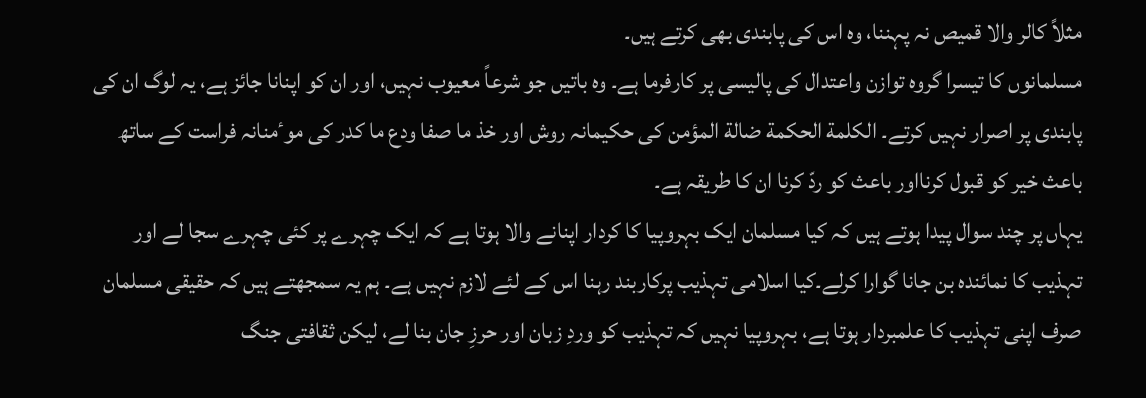مثلاً کالر والا قمیص نہ پہننا، وہ اس کی پابندی بھی کرتے ہیں۔
مسلمانوں کا تیسرا گروہ توازن واعتدال کی پالیسی پر کارفرما ہے۔ وہ باتیں جو شرعاً معیوب نہیں، اور ان کو اپنانا جائز ہے، یہ لوگ ان کی پابندی پر اصرار نہیں کرتے۔ الکلمة الحکمة ضالة المؤمن کی حکیمانہ روش اور خذ ما صفا ودع ما کدر کی موٴمنانہ فراست کے ساتھ باعث خیر کو قبول کرنااور باعث کو ردّ کرنا ان کا طریقہ ہے۔
یہاں پر چند سوال پیدا ہوتے ہیں کہ کیا مسلمان ایک بہروپیا کا کردار اپنانے والا ہوتا ہے کہ ایک چہرے پر کئی چہرے سجا لے اور تہذیب کا نمائندہ بن جانا گوارا کرلے۔کیا اسلامی تہذیب پرکاربند رہنا اس کے لئے لازم نہیں ہے۔ ہم یہ سمجھتے ہیں کہ حقیقی مسلمان صرف اپنی تہذیب کا علمبردار ہوتا ہے، بہروپیا نہیں کہ تہذیب کو وردِ زبان اور حرزِ جان بنا لے، لیکن ثقافتی جنگ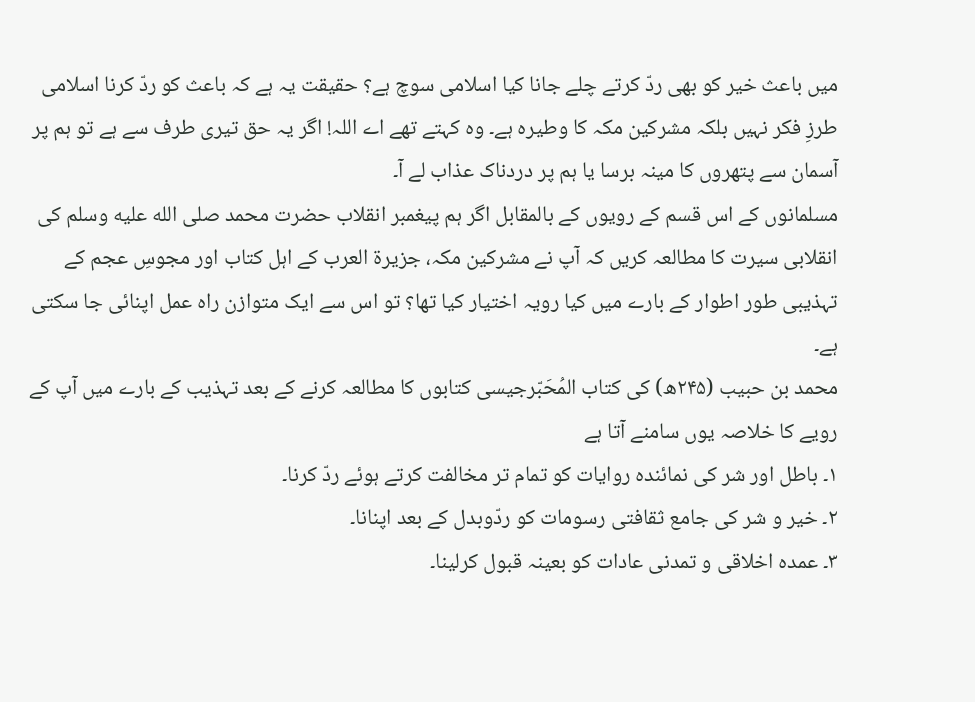میں باعث خیر کو بھی ردّ کرتے چلے جانا کیا اسلامی سوچ ہے؟ حقیقت یہ ہے کہ باعث کو ردّ کرنا اسلامی طرزِ فکر نہیں بلکہ مشرکین مکہ کا وطیرہ ہے۔ وہ کہتے تھے اے اللہ! اگر یہ حق تیری طرف سے ہے تو ہم پر آسمان سے پتھروں کا مینہ برسا یا ہم پر دردناک عذاب لے آ۔
مسلمانوں کے اس قسم کے رویوں کے بالمقابل اگر ہم پیغمبر انقلاب حضرت محمد صلى الله عليه وسلم کی انقلابی سیرت کا مطالعہ کریں کہ آپ نے مشرکین مکہ، جزیرة العرب کے اہل کتاب اور مجوسِ عجم کے تہذیبی طور اطوار کے بارے میں کیا رویہ اختیار کیا تھا؟ تو اس سے ایک متوازن راہ عمل اپنائی جا سکتی ہے۔
محمد بن حبیب (۲۴۵ھ) کی کتاب المُحَبّرجیسی کتابوں کا مطالعہ کرنے کے بعد تہذیب کے بارے میں آپ کے رویے کا خلاصہ یوں سامنے آتا ہے
۱۔ باطل اور شر کی نمائندہ روایات کو تمام تر مخالفت کرتے ہوئے ردّ کرنا۔
۲۔ خیر و شر کی جامع ثقافتی رسومات کو ردّوبدل کے بعد اپنانا۔
۳۔ عمدہ اخلاقی و تمدنی عادات کو بعینہ قبول کرلینا۔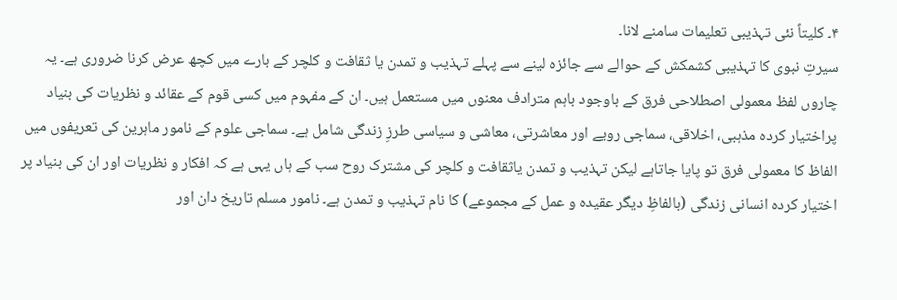۴۔ کلیتاً نئی تہذیبی تعلیمات سامنے لانا۔
سیرتِ نبوی کا تہذیبی کشمکش کے حوالے سے جائزہ لینے سے پہلے تہذیب و تمدن یا ثقافت و کلچر کے بارے میں کچھ عرض کرنا ضروری ہے۔ یہ چاروں لفظ معمولی اصطلاحی فرق کے باوجود باہم مترادف معنوں میں مستعمل ہیں۔ ان کے مفہوم میں کسی قوم کے عقائد و نظریات کی بنیاد پراختیار کردہ مذہبی، اخلاقی، سماجی رویے اور معاشرتی، معاشی و سیاسی طرزِ زندگی شامل ہے۔ سماجی علوم کے نامور ماہرین کی تعریفوں میں الفاظ کا معمولی فرق تو پایا جاتاہے لیکن تہذیب و تمدن یاثقافت و کلچر کی مشترک روح سب کے ہاں یہی ہے کہ افکار و نظریات اور ان کی بنیاد پر اختیار کردہ انسانی زندگی (بالفاظِ دیگر عقیدہ و عمل کے مجموعے) کا نام تہذیب و تمدن ہے۔ نامور مسلم تاریخ دان اور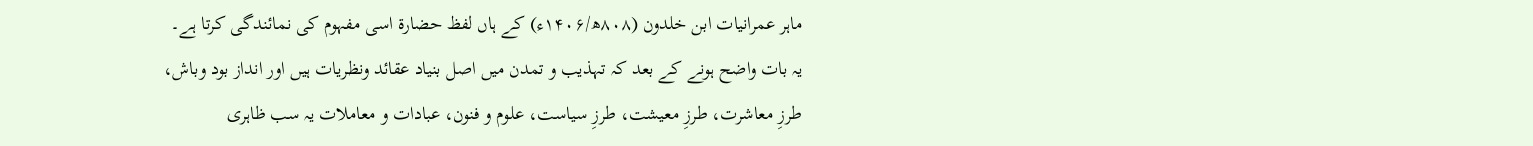ماہر عمرانیات ابن خلدون (۸۰۸ھ/۱۴۰۶ء) کے ہاں لفظ حضارة اسی مفہوم کی نمائندگی کرتا ہے۔
یہ بات واضح ہونے کے بعد کہ تہذیب و تمدن میں اصل بنیاد عقائد ونظریات ہیں اور انداز بود وباش، طرزِ معاشرت، طرزِ معیشت، طرزِ سیاست، علوم و فنون، عبادات و معاملات یہ سب ظاہری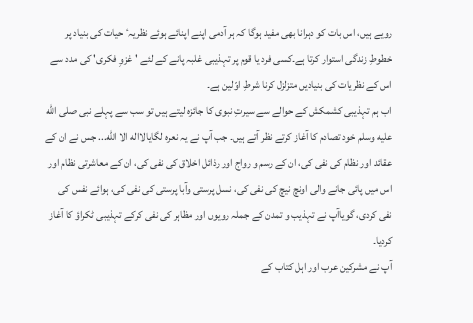رویے ہیں، اس بات کو دہرانا بھی مفید ہوگا کہ ہر آدمی اپنے اپنائے ہوئے نظریہٴ حیات کی بنیاد پر خطوطِ زندگی استوار کرتا ہے۔کسی فرد یا قوم پر تہذیبی غلبہ پانے کے لئے 'غزوِ فکری' کی مدد سے اس کے نظریات کی بنیادیں متزلزل کرنا شرطِ اوّلین ہے۔
اب ہم تہذیبی کشمکش کے حوالے سے سیرتِ نبوی کا جائزہ لیتے ہیں تو سب سے پہلے نبی صلى الله عليه وسلم خود تصادم کا آغاز کرتے نظر آتے ہیں۔ جب آپ نے یہ نعرہ لگایالااله الا الله... جس نے ان کے عقائد اور نظام کی نفی کی، ان کے رسم و رواج اور رذائل اخلاق کی نفی کی، ان کے معاشرتی نظام اور اس میں پائی جانے والی اونچ نیچ کی نفی کی، نسل پرستی وآبا پرستی کی نفی کی، ہوائے نفس کی نفی کردی، گویاآپ نے تہذیب و تمدن کے جملہ رویوں اور مظاہر کی نفی کرکے تہذیبی ٹکراؤ کا آغاز کردیا۔
آپ نے مشرکین عرب اور اہل کتاب کے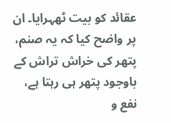عقائد کو بیت ٹھہرایا۔ ان پر واضح کیا کہ یہ صنم، پتھر کی خراش تراش کے باوجود پتھر ہی رہتا ہے، نفع و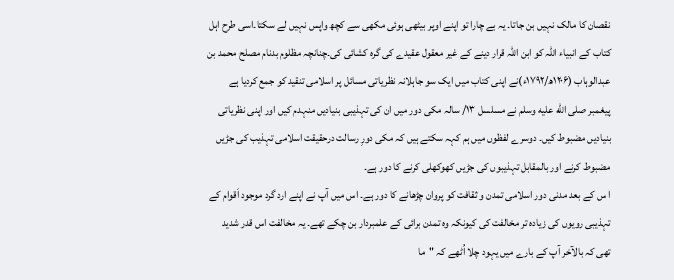نقصان کا مالک نہیں بن جاتا۔ یہ بے چارا تو اپنے اوپر بیٹھی ہوئی مکھی سے کچھ واپس نہیں لے سکتا۔اسی طرح اہل کتاب کے انبیاء اللہ کو ابن اللہ قرار دینے کے غیر معقول عقیدے کی گرہ کشائی کی۔چنانچہ مظلوم بدنام مصلح محمد بن عبدالوہاب (۱۲۰۶ھ/۱۷۹۲ء)نے اپنی کتاب میں ایک سو جاہلانہ نظریاتی مسائل پر اسلامی تنقید کو جمع کردیا ہے
پیغمبر صلى الله عليه وسلم نے مسلسل ۱۳/ سالہ مکی دور میں ان کی تہذیبی بنیادیں منہدم کیں اور اپنی نظریاتی بنیادیں مضبوط کیں۔ دوسرے لفظوں میں ہم کہہ سکتے ہیں کہ مکی دورِ رسالت درحقیقت اسلامی تہذیب کی جڑیں مضبوط کرنے اور بالمقابل تہذیبوں کی جڑیں کھوکھلی کرنے کا دور ہے۔
ا س کے بعد مدنی دور اسلامی تمدن و ثقافت کو پروان چڑھانے کا دور ہے۔ اس میں آپ نے اپنے ارد گرد موجود اَقوام کے تہذیبی رویوں کی زیادہ تر مخالفت کی کیونکہ وہ تمدن برائی کے علمبردار بن چکے تھے۔ یہ مخالفت اس قدر شدید تھی کہ بالآخر آپ کے بارے میں یہود چلا اُٹھے کہ "ما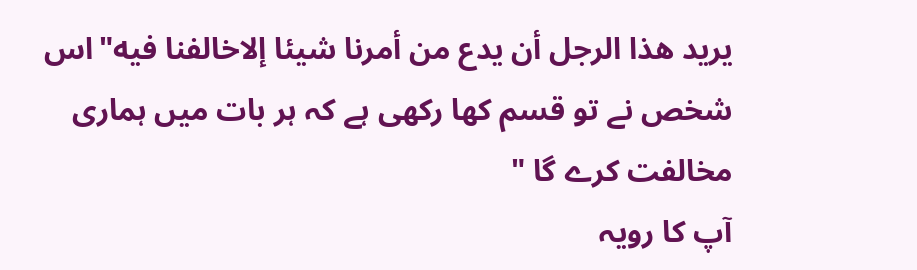يريد هذا الرجل أن يدع من أمرنا شيئا إلاخالفنا فيه"اس شخص نے تو قسم کھا رکھی ہے کہ ہر بات میں ہماری مخالفت کرے گا "
آپ کا رویہ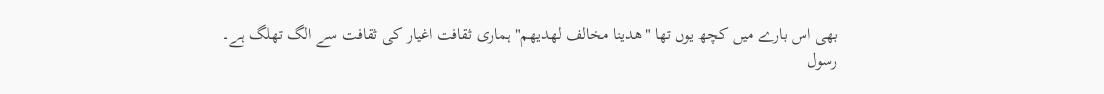بھی اس بارے میں کچھ یوں تھا "هدينا مخالف لهديهم" ہماری ثقافت اغیار کی ثقافت سے الگ تھلگ ہے۔
رسول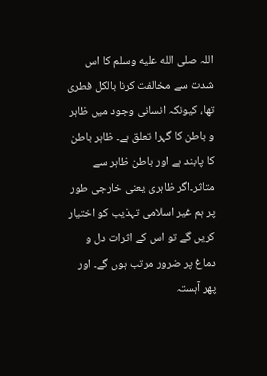اللہ صلى الله عليه وسلم کا اس شدت سے مخالفت کرنا بالکل فطری تھا، کیونکہ انسانی وجود میں ظاہر و باطن کا گہرا تعلق ہے۔ ظاہر باطن کا پابند ہے اور باطن ظاہر سے متاثر۔اگر ظاہری یعنی خارجی طور پر ہم غیر اسلامی تہذیب کو اختیار کریں گے تو اس کے اثرات دل و دماغ پر ضرور مرتب ہوں گے۔ اور پھر آہستہ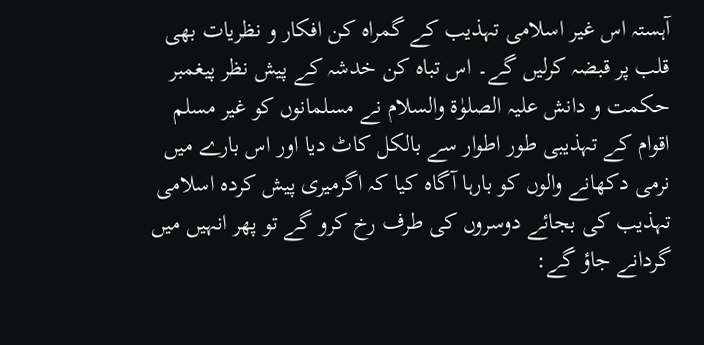آہستہ اس غیر اسلامی تہذیب کے گمراہ کن افکار و نظریات بھی قلب پر قبضہ کرلیں گے۔ اس تباہ کن خدشہ کے پیش نظر پیغمبر حکمت و دانش علیہ الصلوٰة والسلام نے مسلمانوں کو غیر مسلم اقوام کے تہذیبی طور اطوار سے بالکل کاٹ دیا اور اس بارے میں نرمی دکھانے والوں کو بارہا آگاہ کیا کہ اگرمیری پیش کردہ اسلامی تہذیب کی بجائے دوسروں کی طرف رخ کرو گے تو پھر انہیں میں گردانے جاؤ گے: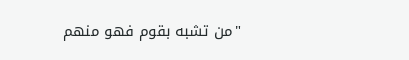"من تشبه بقوم فهو منهم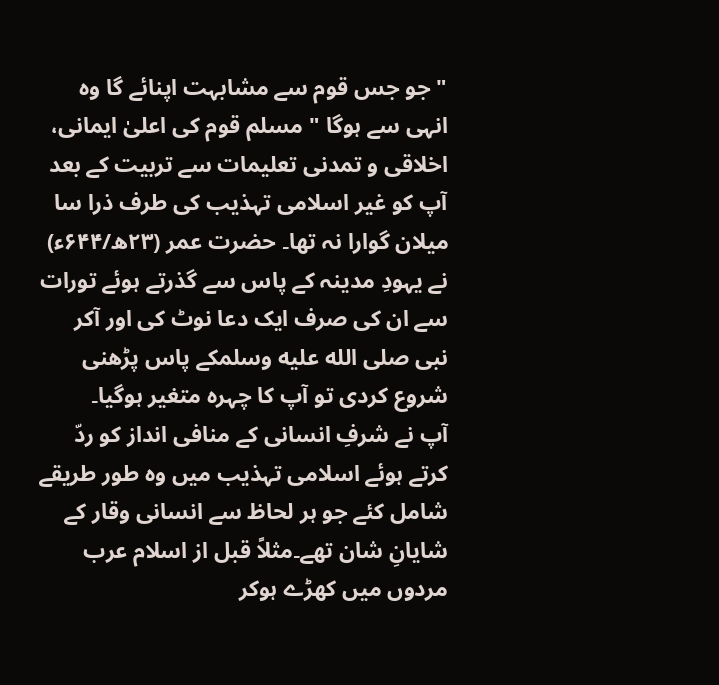"جو جس قوم سے مشابہت اپنائے گا وہ انہی سے ہوگا " مسلم قوم کی اعلیٰ ایمانی، اخلاقی و تمدنی تعلیمات سے تربیت کے بعد آپ کو غیر اسلامی تہذیب کی طرف ذرا سا میلان گوارا نہ تھا۔ حضرت عمر (۲۳ھ/۶۴۴ء) نے یہودِ مدینہ کے پاس سے گذرتے ہوئے تورات سے ان کی صرف ایک دعا نوٹ کی اور آکر نبی صلى الله عليه وسلمکے پاس پڑھنی شروع کردی تو آپ کا چہرہ متغیر ہوگیا۔
آپ نے شرفِ انسانی کے منافی انداز کو ردّ کرتے ہوئے اسلامی تہذیب میں وہ طور طریقے شامل کئے جو ہر لحاظ سے انسانی وقار کے شایانِ شان تھے۔مثلاً قبل از اسلام عرب مردوں میں کھڑے ہوکر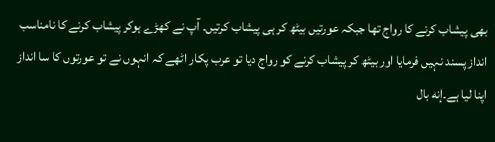بھی پیشاب کرنے کا رواج تھا جبکہ عورتیں بیٹھ کر ہی پیشاب کرتیں۔ آپ نے کھڑے ہوکر پیشاب کرنے کا نامناسب انداز پسند نہیں فرمایا اور بیٹھ کر پیشاب کرنے کو رواج دیا تو عرب پکار اٹھے کہ انہوں نے تو عورتوں کا سا انداز اپنا لیا ہے۔إنه بال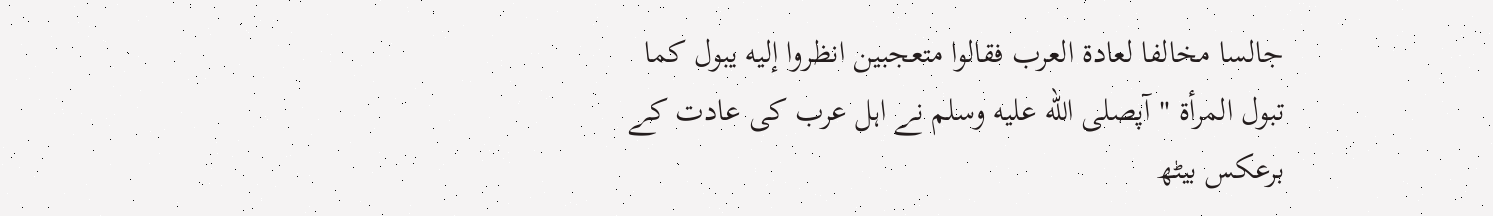جالسا مخالفا لعادة العرب فقالوا متعجبين انظروا إليه يبول کما تبول المرأة "آپصلى الله عليه وسلم نے اہل عرب کی عادت کے برعکس بیٹھ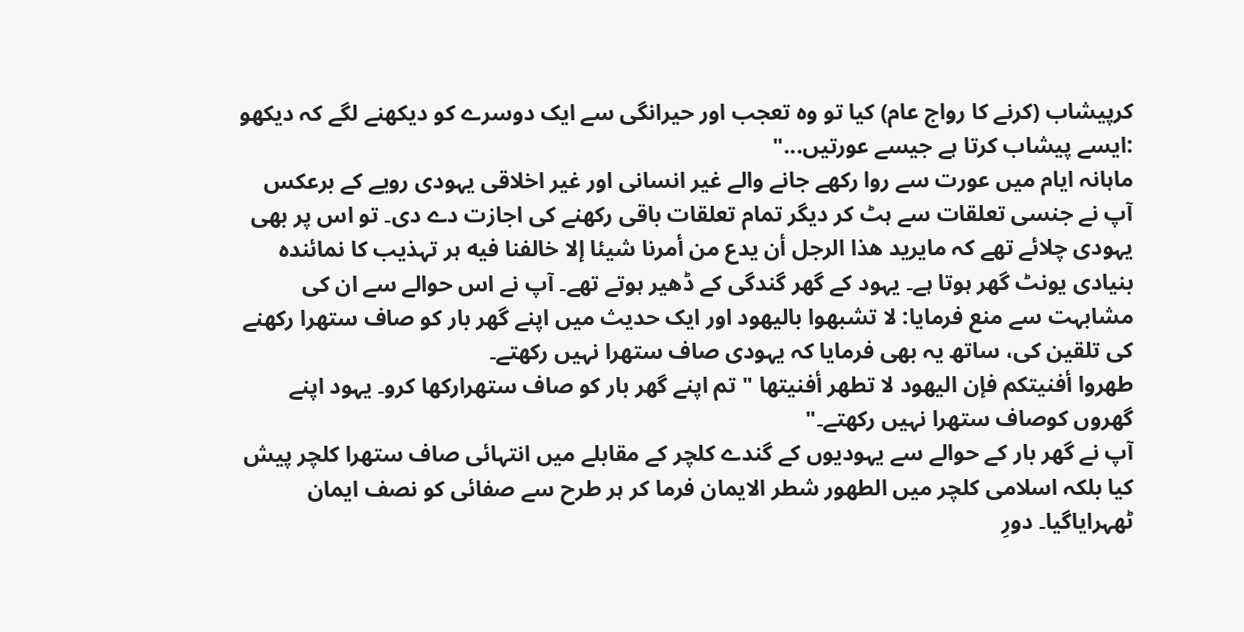کرپیشاب (کرنے کا رواج عام) کیا تو وہ تعجب اور حیرانگی سے ایک دوسرے کو دیکھنے لگے کہ دیکھو :ایسے پیشاب کرتا ہے جیسے عورتیں..."
ماہانہ ایام میں عورت سے روا رکھے جانے والے غیر انسانی اور غیر اخلاقی یہودی رویے کے برعکس آپ نے جنسی تعلقات سے ہٹ کر دیگر تمام تعلقات باقی رکھنے کی اجازت دے دی۔ تو اس پر بھی یہودی چلائے تھے کہ مايريد هذا الرجل أن يدع من أمرنا شيئا إلا خالفنا فيه ہر تہذیب کا نمائندہ بنیادی یونٹ گھر ہوتا ہے۔ یہود کے گھر گندگی کے ڈھیر ہوتے تھے۔ آپ نے اس حوالے سے ان کی مشابہت سے منع فرمایا: لا تشبهوا باليهود اور ایک حدیث میں اپنے گھر بار کو صاف ستھرا رکھنے کی تلقین کی، ساتھ یہ بھی فرمایا کہ یہودی صاف ستھرا نہیں رکھتے۔
طهروا أفنيتکم فإن اليهود لا تطهر أفنيتها "تم اپنے گھر بار کو صاف ستھرارکھا کرو۔ یہود اپنے گھروں کوصاف ستھرا نہیں رکھتے۔"
آپ نے گھر بار کے حوالے سے یہودیوں کے گندے کلچر کے مقابلے میں انتہائی صاف ستھرا کلچر پیش کیا بلکہ اسلامی کلچر میں الطهور شطر الايمان فرما کر ہر طرح سے صفائی کو نصف ایمان ٹھہرایاگیا۔ دورِ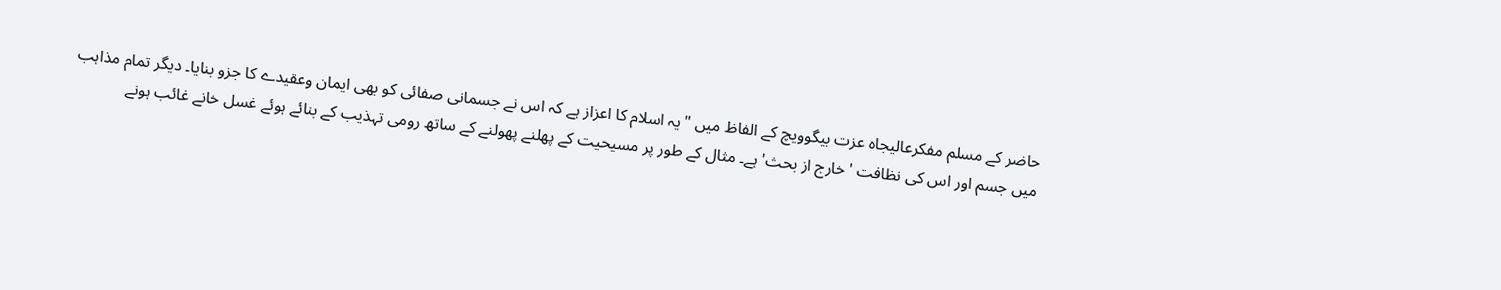حاضر کے مسلم مفکرعالیجاہ عزت بیگوویچ کے الفاظ میں "یہ اسلام کا اعزاز ہے کہ اس نے جسمانی صفائی کو بھی ایمان وعقیدے کا جزو بنایا۔ دیگر تمام مذاہب میں جسم اور اس کی نظافت 'خارج از بحث' ہے۔ مثال کے طور پر مسیحیت کے پھلنے پھولنے کے ساتھ رومی تہذیب کے بنائے ہوئے غسل خانے غائب ہونے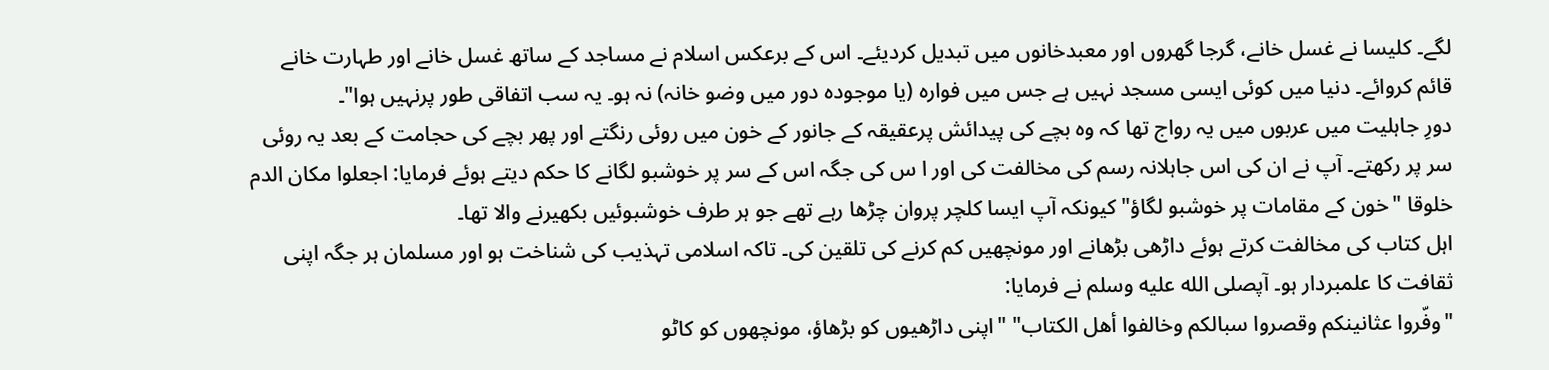لگے۔ کلیسا نے غسل خانے، گرجا گھروں اور معبدخانوں میں تبدیل کردیئے۔ اس کے برعکس اسلام نے مساجد کے ساتھ غسل خانے اور طہارت خانے قائم کروائے۔ دنیا میں کوئی ایسی مسجد نہیں ہے جس میں فوارہ (یا موجودہ دور میں وضو خانہ) نہ ہو۔ یہ سب اتفاقی طور پرنہیں ہوا"۔
دورِ جاہلیت میں عربوں میں یہ رواج تھا کہ وہ بچے کی پیدائش پرعقیقہ کے جانور کے خون میں روئی رنگتے اور پھر بچے کی حجامت کے بعد یہ روئی سر پر رکھتے۔ آپ نے ان کی اس جاہلانہ رسم کی مخالفت کی اور ا س کی جگہ اس کے سر پر خوشبو لگانے کا حکم دیتے ہوئے فرمایا: اجعلوا مکان الدم خلوقا "خون کے مقامات پر خوشبو لگاؤ" کیونکہ آپ ایسا کلچر پروان چڑھا رہے تھے جو ہر طرف خوشبوئیں بکھیرنے والا تھا۔
اہل کتاب کی مخالفت کرتے ہوئے داڑھی بڑھانے اور مونچھیں کم کرنے کی تلقین کی۔ تاکہ اسلامی تہذیب کی شناخت ہو اور مسلمان ہر جگہ اپنی ثقافت کا علمبردار ہو۔ آپصلى الله عليه وسلم نے فرمایا:
"وفّروا عثانينکم وقصروا سبالکم وخالفوا أهل الکتاب" "اپنی داڑھیوں کو بڑھاؤ، مونچھوں کو کاٹو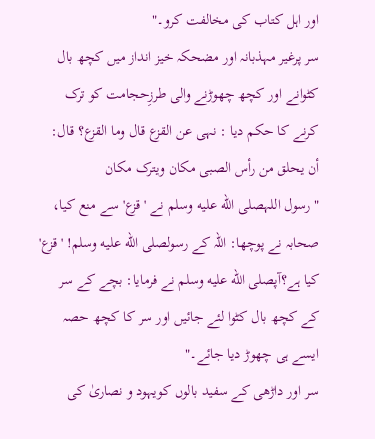اور اہل کتاب کی مخالفت کرو۔"
سر پرغیر مہذبانہ اور مضحکہ خیز انداز میں کچھ بال کٹوانے اور کچھ چھوڑنے والی طرزِحجامت کو ترک کرنے کا حکم دیا : نہی عن القزع قال وما القزع؟ قال: أن يحلق من رأس الصبی مکان ويترک مکان
"رسول اللہصلى الله عليه وسلم نے 'قزع' سے منع کیا، صحابہ نے پوچھا: اللہ کے رسولصلى الله عليه وسلم! 'قزع' کیا ہے؟آپصلى الله عليه وسلم نے فرمایا: بچے کے سر کے کچھ بال کٹوا لئے جائیں اور سر کا کچھ حصہ ایسے ہی چھوڑ دیا جائے۔"
سر اور داڑھی کے سفید بالوں کویہود و نصاریٰ کی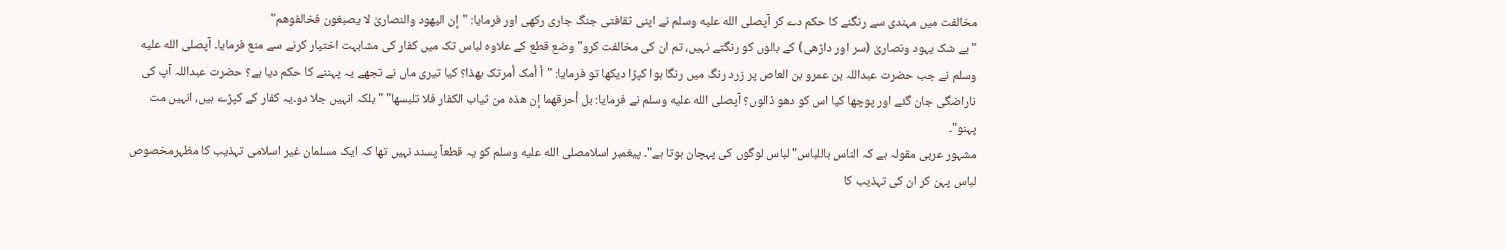مخالفت میں مہندی سے رنگنے کا حکم دے کر آپصلى الله عليه وسلم نے اپنی ثقافتی جنگ جاری رکھی اور فرمایا: "إن اليهود والنصاریٰ لا يصبغون فخالفوهم"
"بے شک یہود ونصاریٰ (سر اور داڑھی) کے بالوں کو رنگتے نہیں، تم ان کی مخالفت کرو" وضع قطع کے علاوہ لباس تک میں کفار کی مشابہت اختیار کرنے سے منع فرمایا۔ آپصلى الله عليه وسلم نے جب حضرت عبداللہ بن عمرو بن العاص پر زرد رنگ میں رنگا ہوا کپڑا دیکھا تو فرمایا: "أ أمک أمرتک بهذا؟ کیا تیری ماں نے تجھے یہ پہننے کا حکم دیا ہے؟ حضرت عبداللہ آپ کی ناراضگی جان گئے اور پوچھا کیا اس کو دھو ڈالوں؟ آپصلى الله عليه وسلم نے فرمایا: بل أحرقهما إن هذه من ثياب الکفار فلا تلبسها" "بلکہ انہیں جلا دو۔یہ کفار کے کپڑے ہیں، انہیں مت پہنو"۔
مشہور عربی مقولہ ہے کہ الناس باللباس" لباس لوگوں کی پہچان ہوتا ہے"۔ پیغمبر اسلامصلى الله عليه وسلم کو یہ قطعاً پسند نہیں تھا کہ ایک مسلمان غیر اسلامی تہذیب کا مظہرمخصوص لباس پہن کر ان کی تہذیب کا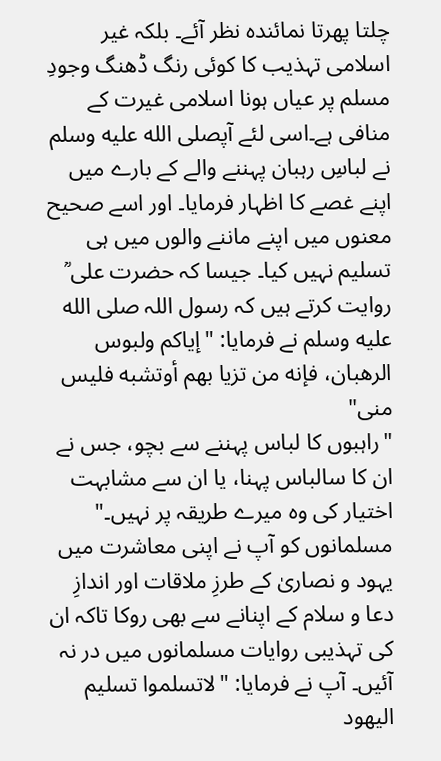چلتا پھرتا نمائندہ نظر آئے۔ بلکہ غیر اسلامی تہذیب کا کوئی رنگ ڈھنگ وجودِ مسلم پر عیاں ہونا اسلامی غیرت کے منافی ہے۔اسی لئے آپصلى الله عليه وسلم نے لباسِ رہبان پہننے والے کے بارے میں اپنے غصے کا اظہار فرمایا۔ اور اسے صحیح معنوں میں اپنے ماننے والوں میں ہی تسلیم نہیں کیا۔ جیسا کہ حضرت علی ؒ روایت کرتے ہیں کہ رسول اللہ صلى الله عليه وسلم نے فرمایا: "إياکم ولبوس الرهبان، فإنه من تزيا بهم أوتشبه فليس منی"
"راہبوں کا لباس پہننے سے بچو، جس نے ان کا سالباس پہنا، یا ان سے مشابہت اختیار کی وہ میرے طریقہ پر نہیں۔"
مسلمانوں کو آپ نے اپنی معاشرت میں یہود و نصاریٰ کے طرزِ ملاقات اور اندازِ دعا و سلام کے اپنانے سے بھی روکا تاکہ ان کی تہذیبی روایات مسلمانوں میں در نہ آئیں۔ آپ نے فرمایا: "لاتسلموا تسليم اليهود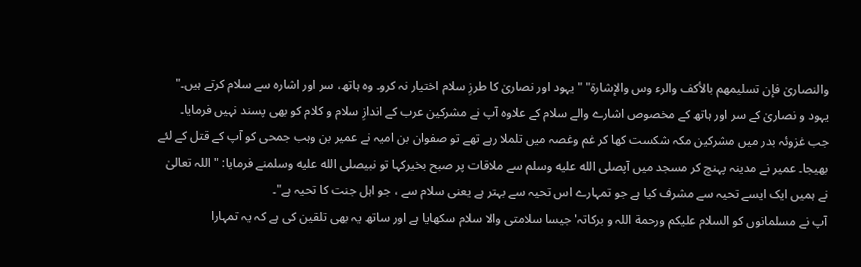والنصاریٰ فإن تسليمهم بالأکف والرء وس والإشارة" "یہود اور نصاریٰ کا طرزِ سلام اختیار نہ کرو۔ وہ ہاتھ، سر اور اشارہ سے سلام کرتے ہیں۔"
یہود و نصاریٰ کے سر اور ہاتھ کے مخصوص اشارے والے سلام کے علاوہ آپ نے مشرکین عرب کے اندازِ سلام و کلام کو بھی پسند نہیں فرمایا۔ جب غزوئہ بدر میں مشرکین مکہ شکست کھا کر غم وغصہ میں تلملا رہے تھے تو صفوان بن امیہ نے عمیر بن وہب جمحی کو آپ کے قتل کے لئے بھیجا۔ عمیر نے مدینہ پہنچ کر مسجد میں آپصلى الله عليه وسلم سے ملاقات پر صبح بخیرکہا تو نبیصلى الله عليه وسلمنے فرمایا: "اللہ تعالیٰ نے ہمیں ایک ایسے تحیہ سے مشرف کیا ہے جو تمہارے اس تحیہ سے بہتر ہے یعنی سلام سے ، جو اہل جنت کا تحیہ ہے"۔
آپ نے مسلمانوں کو السلام علیکم ورحمة اللہ و برکاتہ' جیسا سلامتی والا سلام سکھایا ہے اور ساتھ یہ بھی تلقین کی ہے کہ یہ تمہارا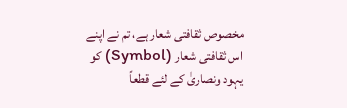مخصوص ثقافتی شعار ہے، تم نے اپنے اس ثقافتی شعار (Symbol) کو یہود ونصاریٰ کے لئے قطعاً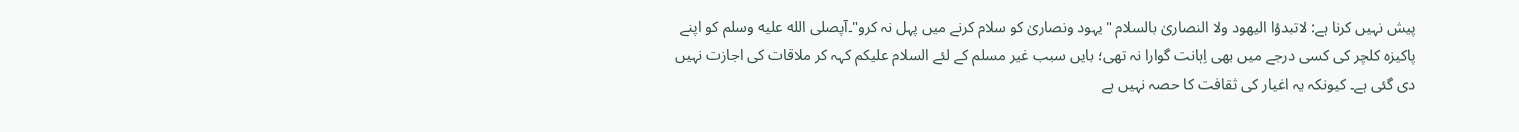پیش نہیں کرنا ہے: لاتبدؤا اليهود ولا النصاریٰ بالسلام "یہود ونصاریٰ کو سلام کرنے میں پہل نہ کرو"۔آپصلى الله عليه وسلم کو اپنے پاکیزہ کلچر کی کسی درجے میں بھی اِہانت گوارا نہ تھی؛ بایں سبب غیر مسلم کے لئے السلام علیکم کہہ کر ملاقات کی اجازت نہیں دی گئی ہے۔ کیونکہ یہ اغیار کی ثقافت کا حصہ نہیں ہے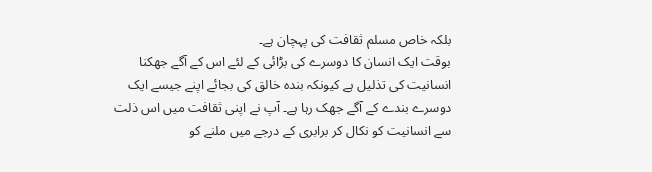بلکہ خاص مسلم ثقافت کی پہچان ہے۔
بوقت ایک انسان کا دوسرے کی بڑائی کے لئے اس کے آگے جھکنا انسانیت کی تذلیل ہے کیونکہ بندہ خالق کی بجائے اپنے جیسے ایک دوسرے بندے کے آگے جھک رہا ہے۔ آپ نے اپنی ثقافت میں اس ذلت سے انسانیت کو نکال کر برابری کے درجے میں ملنے کو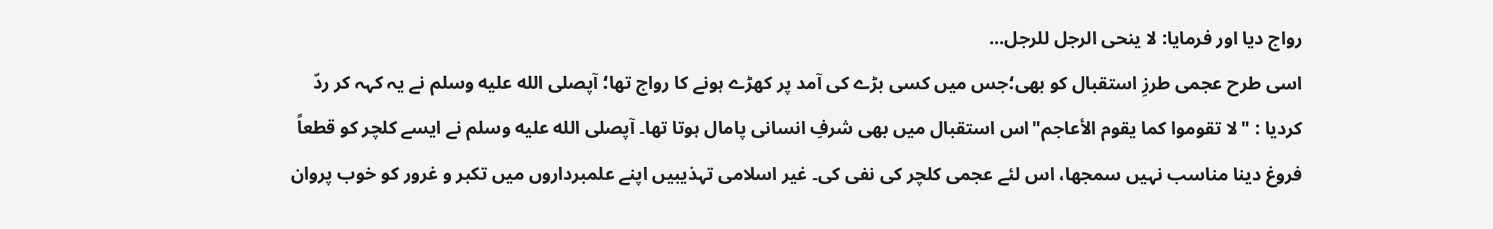رواج دیا اور فرمایا: لا ينحی الرجل للرجل...
اسی طرح عجمی طرزِ استقبال کو بھی؛جس میں کسی بڑے کی آمد پر کھڑے ہونے کا رواج تھا؛ آپصلى الله عليه وسلم نے یہ کہہ کر ردّ کردیا : "لا تقوموا کما يقوم الأعاجم"اس استقبال میں بھی شرفِ انسانی پامال ہوتا تھا۔ آپصلى الله عليه وسلم نے ایسے کلچر کو قطعاً فروغ دینا مناسب نہیں سمجھا، اس لئے عجمی کلچر کی نفی کی۔ غیر اسلامی تہذیبیں اپنے علمبرداروں میں تکبر و غرور کو خوب پروان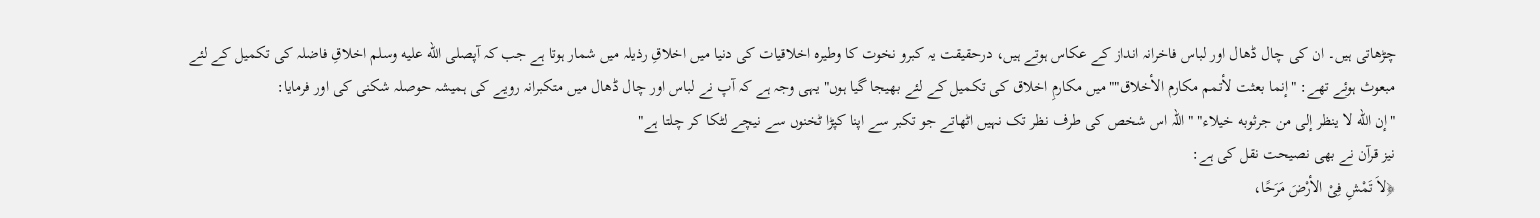چڑھاتی ہیں۔ ان کی چال ڈھال اور لباس فاخرانہ انداز کے عکاس ہوتے ہیں، درحقیقت یہ کبرو نخوت کا وطیرہ اخلاقیات کی دنیا میں اخلاقِ رذیلہ میں شمار ہوتا ہے جب کہ آپصلى الله عليه وسلم اخلاقِ فاضلہ کی تکمیل کے لئے مبعوث ہوئے تھے: "إنما بعثت لأتمم مکارم الأخلاق""میں مکارمِ اخلاق کی تکمیل کے لئے بھیجا گیا ہوں" یہی وجہ ہے کہ آپ نے لباس اور چال ڈھال میں متکبرانہ رویے کی ہمیشہ حوصلہ شکنی کی اور فرمایا:
"إن الله لا ينظر إلی من جرثوبه خيلاء" "اللہ اس شخص کی طرف نظر تک نہیں اٹھاتے جو تکبر سے اپنا کپڑا ٹخنوں سے نیچے لٹکا کر چلتا ہے"
نیز قرآن نے بھی نصیحت نقل کی ہے:
﴿لاَ تَمْشِ فِیْ الأرْضَ مَرَحًا،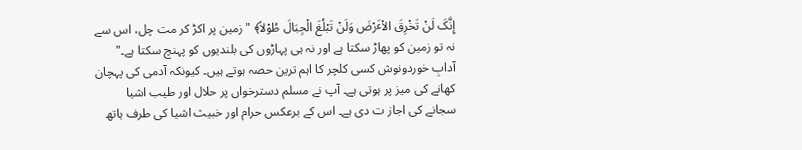إِنَّکَ لَنْ تَخْرِقَ الاْٴَرْضَ وَلَنْ تَبْلُغَ الْجِبَالَ طُوْلاً﴾ "زمین پر اکڑ کر مت چل، اس سے نہ تو زمین کو پھاڑ سکتا ہے اور نہ ہی پہاڑوں کی بلندیوں کو پہنچ سکتا ہے۔"
آدابِ خوردونوش کسی کلچر کا اہم ترین حصہ ہوتے ہیں۔ کیونکہ آدمی کی پہچان کھانے کی میز پر ہوتی ہے۔ آپ نے مسلم دسترخواں پر حلال اور طیب اشیا سجانے کی اجاز ت دی ہے۔ اس کے برعکس حرام اور خبیث اشیا کی طرف ہاتھ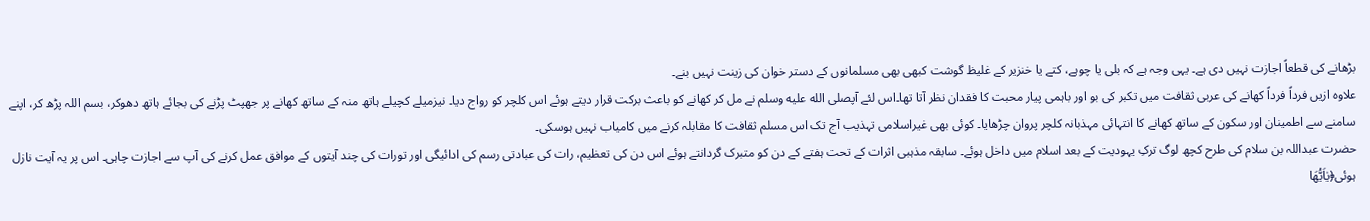بڑھانے کی قطعاً اجازت نہیں دی ہے۔ یہی وجہ ہے کہ بلی یا چوہے، کتے یا خنزیر کے غلیظ گوشت کبھی بھی مسلمانوں کے دستر خوان کی زینت نہیں بنے۔
علاوہ ازیں فرداً فرداً کھانے کی عربی ثقافت میں تکبر کی بو اور باہمی پیار محبت کا فقدان نظر آتا تھا۔اس لئے آپصلى الله عليه وسلم نے مل کر کھانے کو باعث برکت قرار دیتے ہوئے اس کلچر کو رواج دیا۔ نیزمیلے کچیلے ہاتھ منہ کے ساتھ کھانے پر جھپٹ پڑنے کی بجائے ہاتھ دھوکر، بسم اللہ پڑھ کر، اپنے سامنے سے اطمینان اور سکون کے ساتھ کھانے کا انتہائی مہذبانہ کلچر پروان چڑھایا۔ کوئی بھی غیراسلامی تہذیب آج تک اس مسلم ثقافت کا مقابلہ کرنے میں کامیاب نہیں ہوسکی۔
حضرت عبداللہ بن سلام کی طرح کچھ لوگ ترکِ یہودیت کے بعد اسلام میں داخل ہوئے۔ سابقہ مذہبی اثرات کے تحت ہفتے کے دن کو متبرک گردانتے ہوئے اس دن کی تعظیم، رات کی عبادتی رسم کی ادائیگی اور تورات کی چند آیتوں کے موافق عمل کرنے کی آپ سے اجازت چاہی۔ اس پر یہ آیت نازل ہوئی﴿يٰاَيُّهَا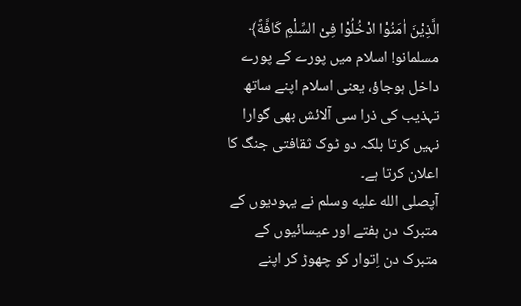الَّذِيْنَ اٰمَنُوْا ادْخُلُوْا فِیْ السِّلْمِ کَافَّةً﴾ مسلمانو! اسلام میں پورے کے پورے داخل ہوجاؤ، یعنی اسلام اپنے ساتھ تہذیب کی ذرا سی آلائش بھی گوارا نہیں کرتا بلکہ دو ٹوک ثقافتی جنگ کا اعلان کرتا ہے۔
آپصلى الله عليه وسلم نے یہودیوں کے متبرک دن ہفتے اور عیسائیوں کے متبرک دن اِتوار کو چھوڑ کر اپنے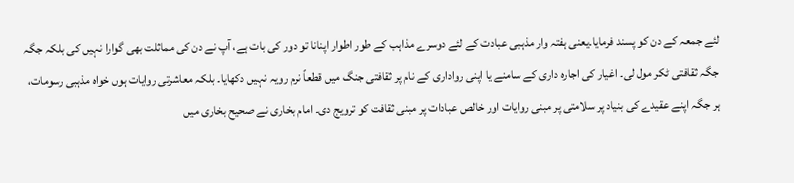لئے جمعہ کے دن کو پسند فرمایا۔یعنی ہفتہ وار مذہبی عبادت کے لئے دوسرے مذاہب کے طور اطوار اپنانا تو دور کی بات ہے، آپ نے دن کی مماثلت بھی گوارا نہیں کی بلکہ جگہ جگہ ثقافتی ٹکر مول لی۔ اغیار کی اجارہ داری کے سامنے یا اپنی رواداری کے نام پر ثقافتی جنگ میں قطعاً نرم رویہ نہیں دکھایا۔ بلکہ معاشرتی روایات ہوں خواہ مذہبی رسومات، ہر جگہ اپنے عقیدے کی بنیاد پر سلامتی پر مبنی روایات اور خالص عبادات پر مبنی ثقافت کو ترویج دی۔ امام بخاری نے صحیح بخاری میں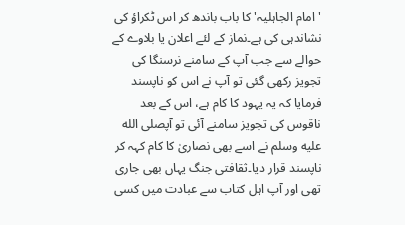'امام الجاہلیہ' کا باب باندھ کر اس ٹکراؤ کی نشاندہی کی ہے۔نماز کے لئے اعلان یا بلاوے کے حوالے سے جب آپ کے سامنے نرسنگا کی تجویز رکھی گئی تو آپ نے اس کو ناپسند فرمایا کہ یہ یہود کا کام ہے، اس کے بعد ناقوس کی تجویز سامنے آئی تو آپصلى الله عليه وسلم نے اسے بھی نصاریٰ کا کام کہہ کر ناپسند قرار دیا۔ثقافتی جنگ یہاں بھی جاری تھی اور آپ اہل کتاب سے عبادت میں کسی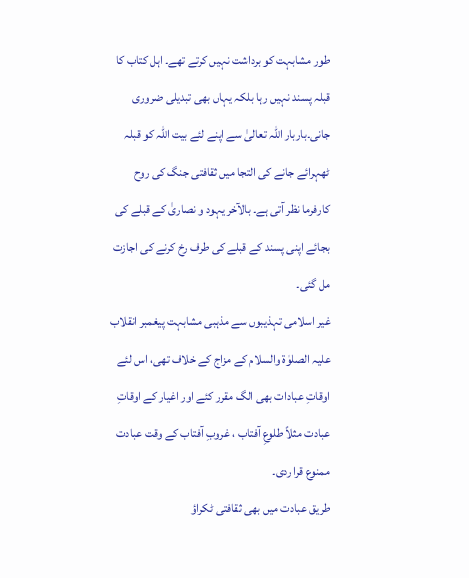طور مشابہت کو برداشت نہیں کرتے تھے۔ اہل کتاب کا قبلہ پسند نہیں رہا بلکہ یہاں بھی تبدیلی ضروری جانی۔باربار اللہ تعالیٰ سے اپنے لئے بیت اللہ کو قبلہ ٹھہرائے جانے کی التجا میں ثقافتی جنگ کی روح کارفرما نظر آتی ہے۔ بالآخر یہود و نصاریٰ کے قبلے کی بجائے اپنی پسند کے قبلے کی طرف رخ کرنے کی اجازت مل گئی۔
غیر اسلامی تہذیبوں سے مذہبی مشابہت پیغمبر انقلاب علیہ الصلوٰة والسلام کے مزاج کے خلاف تھی، اس لئے اوقاتِ عبادات بھی الگ مقرر کئے اور اغیار کے اوقاتِ عبادت مثلاً طلوعِ آفتاب ، غروبِ آفتاب کے وقت عبادت ممنوع قرا ردی۔
طریق عبادت میں بھی ثقافتی ٹکراؤ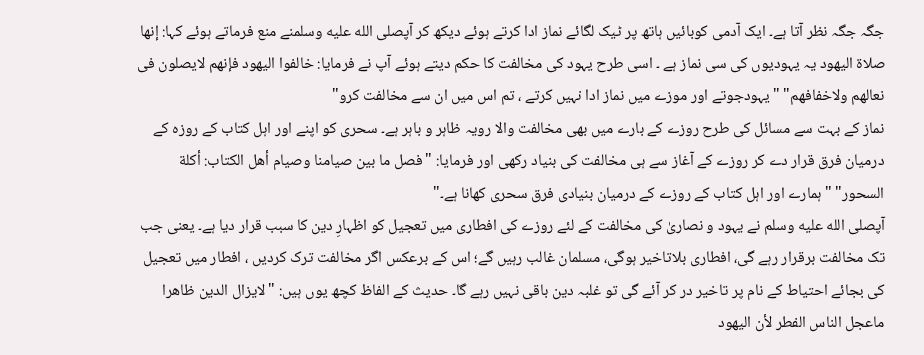جگہ جگہ نظر آتا ہے۔ ایک آدمی کوبائیں ہاتھ پر ٹیک لگائے نماز ادا کرتے ہوئے دیکھ کر آپصلى الله عليه وسلمنے منع فرماتے ہوئے کہا: إنها صلاة اليهود یہ یہودیوں کی سی نماز ہے ۔ اسی طرح یہود کی مخالفت کا حکم دیتے ہوئے آپ نے فرمایا: خالفوا اليهود فإنهم لايصلون فی نعالهم ولاخفافهم" "یہودجوتے اور موزے میں نماز ادا نہیں کرتے ، تم اس میں ان سے مخالفت کرو"
نماز کے بہت سے مسائل کی طرح روزے کے بارے میں بھی مخالفت والا رویہ ظاہر و باہر ہے۔ سحری کو اپنے اور اہل کتاب کے روزہ کے درمیان فرق قرار دے کر روزے کے آغاز سے ہی مخالفت کی بنیاد رکھی اور فرمایا: "فصل ما بين صيامنا وصيام أهل الکتاب: أکلة السحور" "ہمارے اور اہل کتاب کے روزے کے درمیان بنیادی فرق سحری کھانا ہے۔"
آپصلى الله عليه وسلم نے یہود و نصاریٰ کی مخالفت کے لئے روزے کی افطاری میں تعجیل کو اظہارِ دین کا سبب قرار دیا ہے۔ یعنی جب تک مخالفت برقرار رہے گی، افطاری بلاتاخیر ہوگی، مسلمان غالب رہیں گے؛ اس کے برعکس اگر مخالفت ترک کردیں ، افطار میں تعجیل کی بجائے احتیاط کے نام پر تاخیر در کر آئے گی تو غلبہ دین باقی نہیں رہے گا۔ حدیث کے الفاظ کچھ یوں ہیں: "لايزال الدين ظاهرا ماعجل الناس الفطر لأن اليهود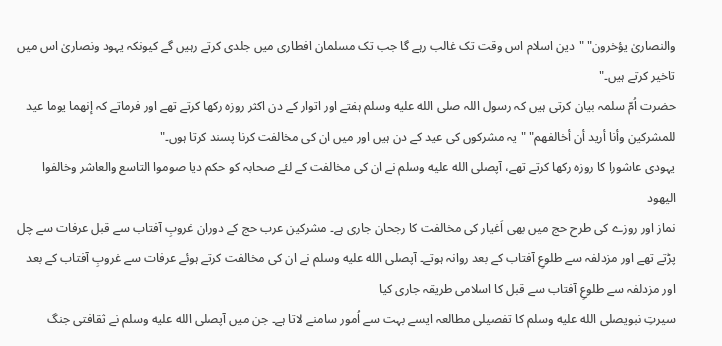والنصاریٰ يؤخرون" "دین اسلام اس وقت تک غالب رہے گا جب تک مسلمان افطاری میں جلدی کرتے رہیں گے کیونکہ یہود ونصاریٰ اس میں تاخیر کرتے ہیں۔"
حضرت اُمّ سلمہ بیان کرتی ہیں کہ رسول اللہ صلى الله عليه وسلم ہفتے اور اتوار کے دن اکثر روزہ رکھا کرتے تھے اور فرماتے کہ إنهما يوما عيد للمشرکين وأنا أريد أن أخالفهم" "یہ مشرکوں کی عید کے دن ہیں اور میں ان کی مخالفت کرنا پسند کرتا ہوں۔"
یہودی عاشورا کا روزہ رکھا کرتے تھے، آپصلى الله عليه وسلم نے ان کی مخالفت کے لئے صحابہ کو حکم دیا صوموا التاسع والعاشر وخالفوا اليهود
نماز اور روزے کی طرح حج میں بھی اَغیار کی مخالفت کا رجحان جاری ہے۔ مشرکین عرب حج کے دوران غروبِ آفتاب سے قبل عرفات سے چل پڑتے تھے اور مزدلفہ سے طلوعِ آفتاب کے بعد روانہ ہوتے۔ آپصلى الله عليه وسلم نے ان کی مخالفت کرتے ہوئے عرفات سے غروبِ آفتاب کے بعد اور مزدلفہ سے طلوعِ آفتاب سے قبل کا اسلامی طریقہ جاری کیا
سیرتِ نبویصلى الله عليه وسلم کا تفصیلی مطالعہ ایسے بہت سے اُمور سامنے لاتا ہے۔ جن میں آپصلى الله عليه وسلم نے ثقافتی جنگ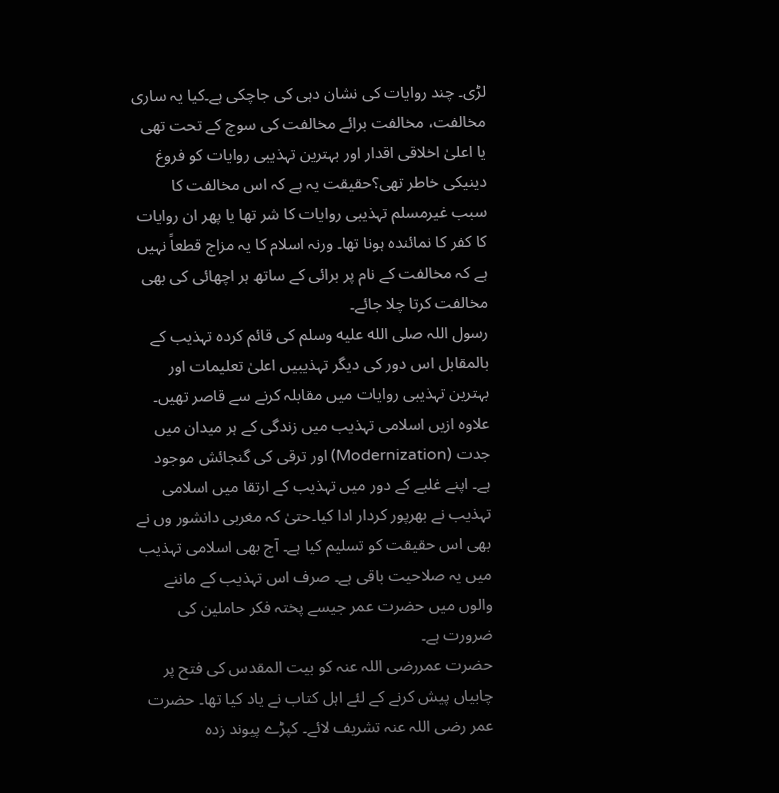لڑی۔ چند روایات کی نشان دہی کی جاچکی ہے۔کیا یہ ساری مخالفت، مخالفت برائے مخالفت کی سوچ کے تحت تھی یا اعلیٰ اخلاقی اقدار اور بہترین تہذیبی روایات کو فروغ دینیکی خاطر تھی؟حقیقت یہ ہے کہ اس مخالفت کا سبب غیرمسلم تہذیبی روایات کا شر تھا یا پھر ان روایات کا کفر کا نمائندہ ہونا تھا۔ ورنہ اسلام کا یہ مزاج قطعاً نہیں ہے کہ مخالفت کے نام پر برائی کے ساتھ ہر اچھائی کی بھی مخالفت کرتا چلا جائے۔
رسول اللہ صلى الله عليه وسلم کی قائم کردہ تہذیب کے بالمقابل اس دور کی دیگر تہذیبیں اعلیٰ تعلیمات اور بہترین تہذیبی روایات میں مقابلہ کرنے سے قاصر تھیں۔ علاوہ ازیں اسلامی تہذیب میں زندگی کے ہر میدان میں جدت (Modernization) اور ترقی کی گنجائش موجود ہے۔ اپنے غلبے کے دور میں تہذیب کے ارتقا میں اسلامی تہذیب نے بھرپور کردار ادا کیا۔حتیٰ کہ مغربی دانشور وں نے بھی اس حقیقت کو تسلیم کیا ہے۔ آج بھی اسلامی تہذیب میں یہ صلاحیت باقی ہے۔ صرف اس تہذیب کے ماننے والوں میں حضرت عمر جیسے پختہ فکر حاملین کی ضرورت ہے۔
حضرت عمررضی اللہ عنہ کو بیت المقدس کی فتح پر چابیاں پیش کرنے کے لئے اہل کتاب نے یاد کیا تھا۔ حضرت عمر رضی اللہ عنہ تشریف لائے۔ کپڑے پیوند زدہ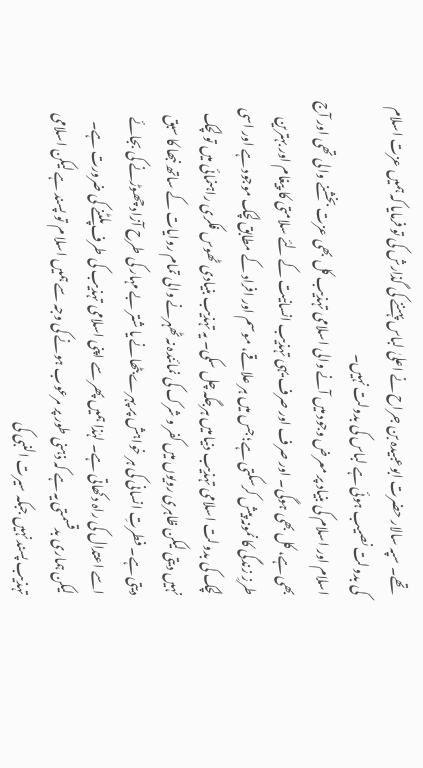تھے۔ سپہ سالار حضرت ابوعبیدہ بن جراح نے اعلیٰ لباس پہننے کی گذارش کی تو فرمایا کہ ہمیں عزت اسلام کی بدولت نصیب ہوئی ہے لباس کی بدولت نہیں۔
اسلام اور اسلام کی بنیاد پر معرض وجود میں آنے والی اسلامی تہذیب کل بھی عزت بخشنے والی تھی اور آج بھی ہے، کل بھی ہوگی۔ اور صرف اور صرف یہی تہذیب انسانیت کے لئے سلامتی کا پیغام اور بہترین طرزِ زندگی کا نمونہ پیش کرسکتی ہے؛ جس میں ہر علاقے، موسم اور افراد کے مطابق لچک موجود ہے اور اسی لچک کی بدولت اسلامی تہذیب دنیا میں ہرجگہ چل سکی۔ یہ تہذیب بنیادی ٹھوس فکری راہنمائی میں تو لچک نہیں دیتی لیکن ظاہری رویوں میں کفر و شرک کی نمائندہ نہ ٹھہرنے والی تمام روایات کے ساتھ نبھا کا سبق دیتی ہے۔ فطرتِ انسانی کی ہر خواہش پر پہرے بٹھانے یا شتر بے مہار کی طرح آزاد چھوڑنے کی بجائے اسے اعتدال کی راہ دکھاتی ہے۔ لہٰذا ہمیں پھر سے اپنی اسلامی تہذیب کی طرف پلٹنے کی ضرورت ہے۔ لیکن ہماری بدقسمتی یہ ہے کہ ذہنی طور پر مرعوب ہونے کی وجہ سے ہمیں اسلا م تو پسند ہے لیکن اسلامی تہذیب پسند نہیں جبکہ سیرت النبی کی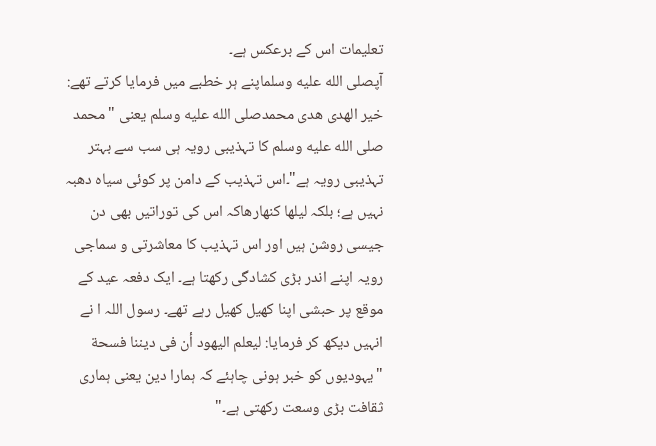تعلیمات اس کے برعکس ہے۔
آپصلى الله عليه وسلماپنے ہر خطبے میں فرمایا کرتے تھے: خير الهدی هدی محمدصلى الله عليه وسلم یعنی "محمد صلى الله عليه وسلم کا تہذیبی رویہ ہی سب سے بہتر تہذیبی رویہ ہے"۔اس تہذیب کے دامن پر کوئی سیاہ دھبہ نہیں ہے؛ بلکہ ليلها کنهارهاکہ اس کی توراتیں بھی دن جیسی روشن ہیں اور اس تہذیب کا معاشرتی و سماجی رویہ اپنے اندر بڑی کشادگی رکھتا ہے۔ ایک دفعہ عید کے موقع پر حبشی اپنا کھیل کھیل رہے تھے۔ رسول اللہ ا نے انہیں دیکھ کر فرمایا: ليعلم اليهود أن فی ديننا فسحة "یہودیوں کو خبر ہونی چاہئے کہ ہمارا دین یعنی ہماری ثقافت بڑی وسعت رکھتی ہے۔"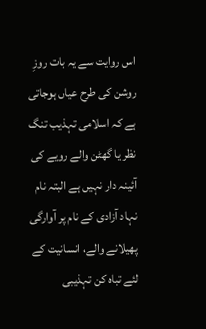اس روایت سے یہ بات روزِ روشن کی طرح عیاں ہوجاتی ہے کہ اسلامی تہذیب تنگ نظر یا گھٹن والے رویے کی آئینہ دار نہیں ہے البتہ نام نہاد آزادی کے نام پر آوارگی پھیلانے والے، انسانیت کے لئے تباہ کن تہذیبی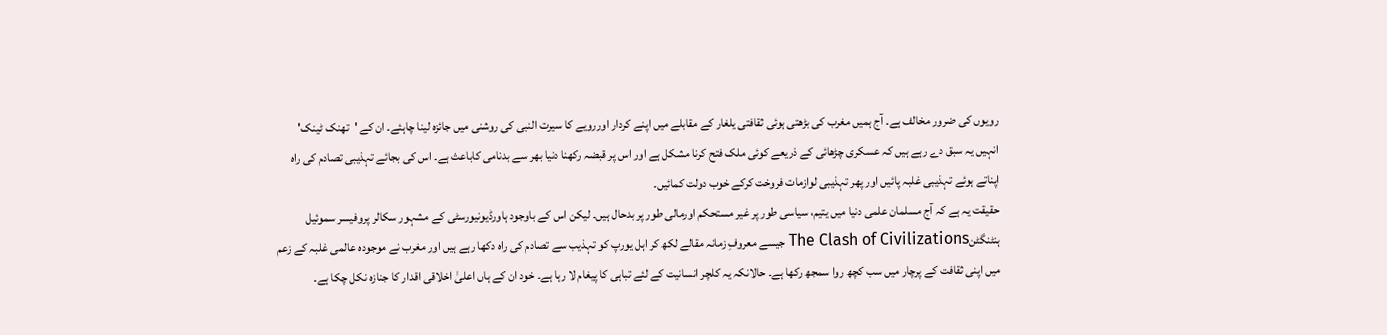رویوں کی ضرور مخالف ہے۔ آج ہمیں مغرب کی بڑھتی ہوئی ثقافتی یلغار کے مقابلے میں اپنے کردار اوررویے کا سیرت النبی کی روشنی میں جائزہ لینا چاہئے۔ ان کے 'تھنک ٹینک' انہیں یہ سبق دے رہے ہیں کہ عسکری چڑھائی کے ذریعے کوئی ملک فتح کرنا مشکل ہے اور اس پر قبضہ رکھنا دنیا بھر سے بدنامی کاباعث ہے۔ اس کی بجائے تہذیبی تصادم کی راہ اپناتے ہوئے تہذیبی غلبہ پائیں اور پھر تہذیبی لوازمات فروخت کرکے خوب دولت کمائیں۔
حقیقت یہ ہے کہ آج مسلمان علمی دنیا میں یتیم، سیاسی طور پر غیر مستحکم اورمالی طور پر بدحال ہیں۔ لیکن اس کے باوجود ہاورڈیونیورسٹی کے مشہور سکالر پروفیسر سموئیل ہنٹنگٹنThe Clash of Civilizations جیسے معروفِ زمانہ مقالے لکھ کر اہل یورپ کو تہذیب سے تصادم کی راہ دکھا رہے ہیں اور مغرب نے موجودہ عالمی غلبہ کے زعم میں اپنی ثقافت کے پرچار میں سب کچھ روا سمجھ رکھا ہے۔ حالانکہ یہ کلچر انسانیت کے لئے تباہی کا پیغام لا رہا ہے۔ خود ان کے ہاں اعلیٰ اخلاقی اقدار کا جنازہ نکل چکا ہے۔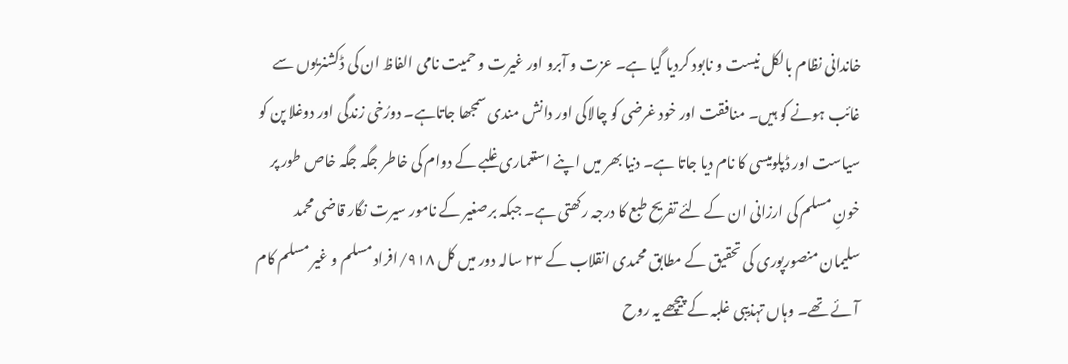خاندانی نظام بالکل نیست و نابود کردیا گیا ہے۔ عزت و آبرو اور غیرت و حمیت نامی الفاظ ان کی ڈکشنریوں سے غائب ہونے کو ہیں۔ منافقت اور خود غرضی کو چالاکی اور دانش مندی سمجھا جاتاہے۔ دورُخی زندگی اور دوغلا پن کو سیاست اور ڈپلومیسی کا نام دیا جاتا ہے۔ دنیا بھر میں اپنے استعماری غلبے کے دوام کی خاطر جگہ جگہ خاص طور پر خونِ مسلم کی ارزانی ان کے لئے تفریح طبع کا درجہ رکھتی ہے۔ جبکہ برصغیر کے نامور سیرت نگار قاضی محمد سلیمان منصورپوری کی تحقیق کے مطابق محمدی انقلاب کے ۲۳ سالہ دور میں کل ۹۱۸/افراد مسلم و غیر مسلم کام آئے تھے۔ وہاں تہذیبی غلبہ کے پیچھے یہ روح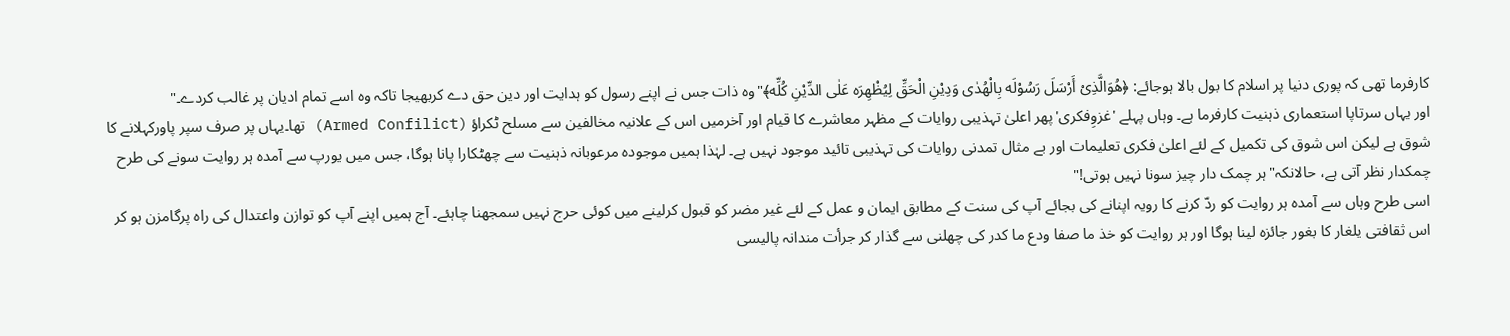کارفرما تھی کہ پوری دنیا پر اسلام کا بول بالا ہوجائے: ﴿هُوَالَّذِیْ أَرْسَلَ رَسُوْلَه بِالْهُدٰی وَدِيْنِ الْحَقِّ لِيُظْهِرَه عَلٰی الدِّيْنِ کُلِّه﴾"وہ ذات جس نے اپنے رسول کو ہدایت اور دین حق دے کربھیجا تاکہ وہ اسے تمام ادیان پر غالب کردے۔"
اور یہاں سرتاپا استعماری ذہنیت کارفرما ہے۔ وہاں پہلے 'غزوِفکری'پھر اعلیٰ تہذیبی روایات کے مظہر معاشرے کا قیام اور آخرمیں اس کے علانیہ مخالفین سے مسلح ٹکراؤ (Armed Confilict) تھا۔یہاں پر صرف سپر پاورکہلانے کا شوق ہے لیکن اس شوق کی تکمیل کے لئے اعلیٰ فکری تعلیمات اور بے مثال تمدنی روایات کی تہذیبی تائید موجود نہیں ہے۔ لہٰذا ہمیں موجودہ مرعوبانہ ذہنیت سے چھٹکارا پانا ہوگا، جس میں یورپ سے آمدہ ہر روایت سونے کی طرح چمکدار نظر آتی ہے، حالانکہ"ہر چمک دار چیز سونا نہیں ہوتی!"
اسی طرح وہاں سے آمدہ ہر روایت کو ردّ کرنے کا رویہ اپنانے کی بجائے آپ کی سنت کے مطابق ایمان و عمل کے لئے غیر مضر کو قبول کرلینے میں کوئی حرج نہیں سمجھنا چاہئے۔ آج ہمیں اپنے آپ کو توازن واعتدال کی راہ پرگامزن ہو کر اس ثقافتی یلغار کا بغور جائزہ لینا ہوگا اور ہر روایت کو خذ ما صفا ودع ما کدر کی چھلنی سے گذار کر جرأت مندانہ پالیسی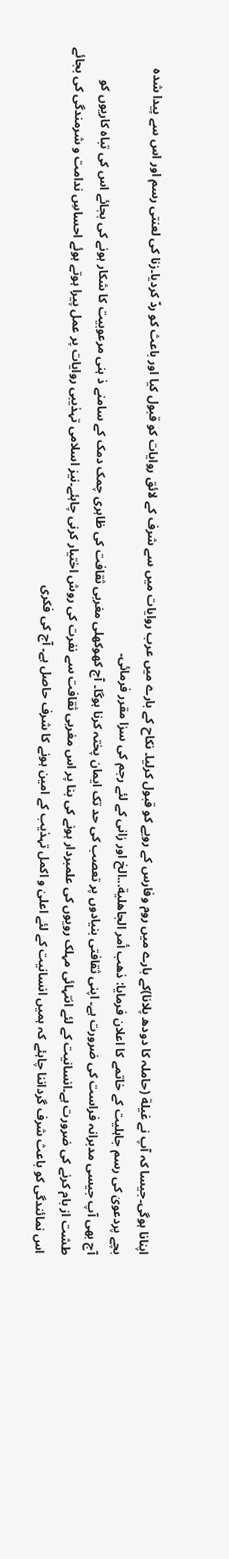اپنانا ہوگی۔جیسا کہ آپ نے غیلة (حاملہ کا دودھ پلانا)کے بارے میں روم وفارس کے رویے کو قبول کرلیا۔ نکاح کے بارے میں عرب روایات میں سے شرف کے لائق روایات کو قبول کیا اور باعث کو ردّ کردیا۔زنا کی لعنتی رسم اور اس سے پیدا شدہ بچے پردعویٰ کی رسم جاہلیت کے خاتمے کا اعلان فرمایا: ذهب أمر الجاهلية...الخ اور زانی کے لئے رجم کی سزا مقرر فرمائی۔
آج بھی آپ جیسی مدبرانہ فراست کی ضرورت ہے۔ اپنی ثقافتی بنیادوں پر تعصب کی حد تک ایمان پختہ کرنا ہوگا۔ آج کھوکھلی مغربی ثقافت کی ظاہری چمک دمک کے سامنے ذ ہنی مرعوبیت کا شکار ہونے کی بجائے اس کی تباہ کاریوں کو طشت از بام کرنے کی ضرورت ہے۔انسانیت کے لئے انتہائی مہلک رویوں کی علمبردار ہونے کی بنا پر اس مغربی ثقافت سے نفرت کی روش اختیار کرنی چاہئے۔نیز اسلامی تہذیبی روایات پر عمل پیرا ہوتے ہوئے احساسِ ندامت و شرمندگی کی بجائے اس نمائندگی کو باعث شرف گرداننا چاہئے کہ ہمیں انسانیت کے لئے اعلیٰ و اکمل تہذیب کے امین ہونے کا شرف حاصل ہے۔ آج کی فکری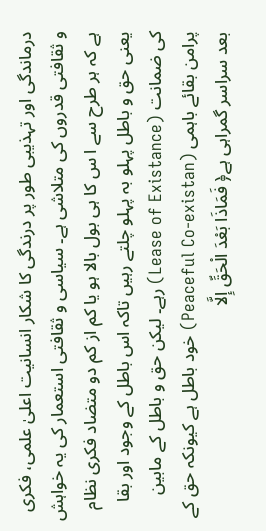درماندگی اور تہذیبی طور پر درندگی کا شکار انسانیت اعلیٰ علمی، فکری و ثقافتی قدروں کی متلاشی ہے۔ سیاسی و ثقافتی استعمار کی یہ خواہش ہے کہ ہر طرح سے ا س کا ہی بول بالا ہو یا کم از کم دو متضاد فکری نظام یعنی حق و باطل پہلو بہ پہلو چلتے رہیں تاکہ اس باطل کے وجود اور بقا کی ضمانت (Lease of Existance) رہے۔ لیکن حق و باطل کے مابین پرامن بقائے باہمی (Peaceful Co-existan) خود باطل ہے کیونکہ حق کے بعد سراسر گمراہی ہے﴿ فَمَاذَا بَعْدَ الْحَقِّ إِلَّا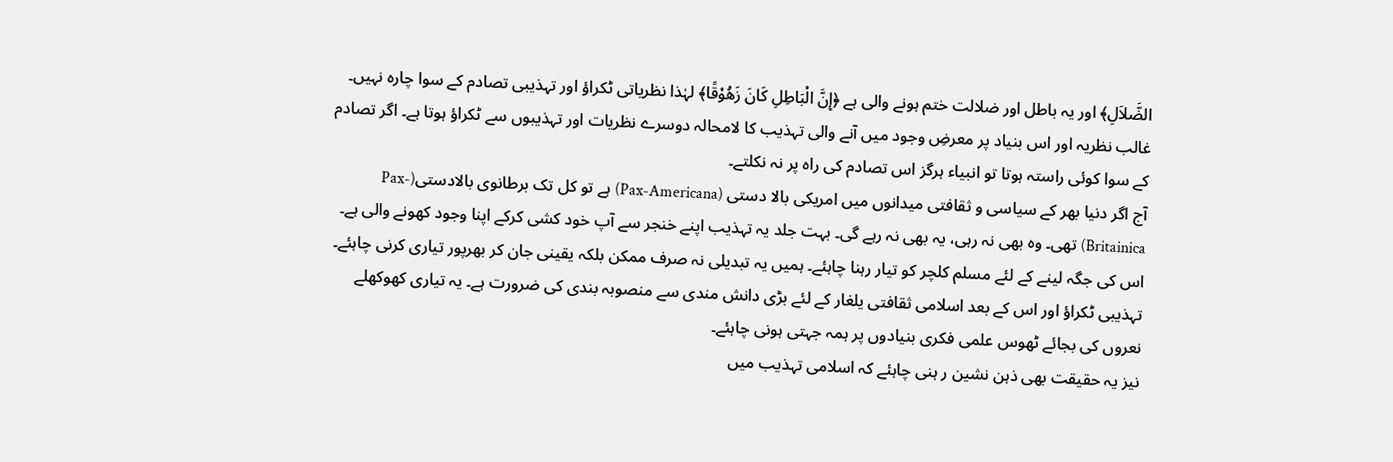الضَّلاَلِ﴾ اور یہ باطل اور ضلالت ختم ہونے والی ہے ﴿إِنَّ الْبَاطِلِ کَانَ زَهُوْقًا﴾ لہٰذا نظریاتی ٹکراؤ اور تہذیبی تصادم کے سوا چارہ نہیں۔ غالب نظریہ اور اس بنیاد پر معرضِ وجود میں آنے والی تہذیب کا لامحالہ دوسرے نظریات اور تہذیبوں سے ٹکراؤ ہوتا ہے۔ اگر تصادم کے سوا کوئی راستہ ہوتا تو انبیاء ہرگز اس تصادم کی راہ پر نہ نکلتے۔
آج اگر دنیا بھر کے سیاسی و ثقافتی میدانوں میں امریکی بالا دستی (Pax-Americana) ہے تو کل تک برطانوی بالادستی(Pax-Britainica) تھی۔ وہ بھی نہ رہی، یہ بھی نہ رہے گی۔ بہت جلد یہ تہذیب اپنے خنجر سے آپ خود کشی کرکے اپنا وجود کھونے والی ہے۔ اس کی جگہ لینے کے لئے مسلم کلچر کو تیار رہنا چاہئے۔ ہمیں یہ تبدیلی نہ صرف ممکن بلکہ یقینی جان کر بھرپور تیاری کرنی چاہئے۔ تہذیبی ٹکراؤ اور اس کے بعد اسلامی ثقافتی یلغار کے لئے بڑی دانش مندی سے منصوبہ بندی کی ضرورت ہے۔ یہ تیاری کھوکھلے نعروں کی بجائے ٹھوس علمی فکری بنیادوں پر ہمہ جہتی ہونی چاہئے۔
نیز یہ حقیقت بھی ذہن نشین ر ہنی چاہئے کہ اسلامی تہذیب میں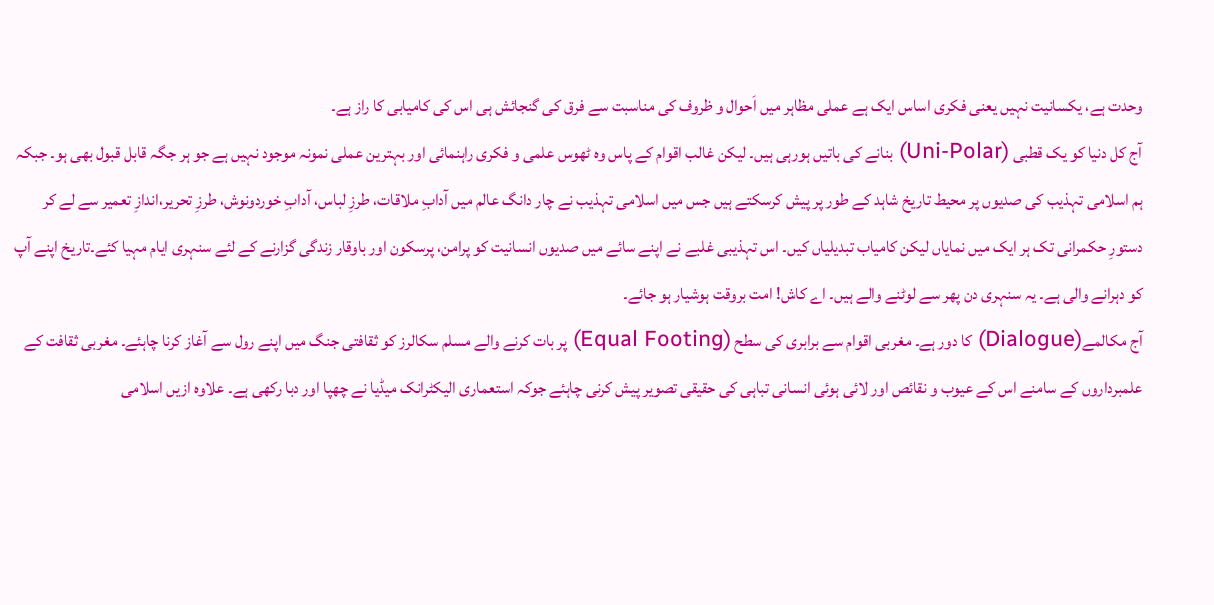وحدت ہے، یکسانیت نہیں یعنی فکری اساس ایک ہے عملی مظاہر میں اَحوال و ظروف کی مناسبت سے فرق کی گنجائش ہی اس کی کامیابی کا راز ہے۔
آج کل دنیا کو یک قطبی (Uni-Polar) بنانے کی باتیں ہورہی ہیں۔ لیکن غالب اقوام کے پاس وہ ٹھوس علمی و فکری راہنمائی اور بہترین عملی نمونہ موجود نہیں ہے جو ہر جگہ قابل قبول بھی ہو۔ جبکہ ہم اسلامی تہذیب کی صدیوں پر محیط تاریخ شاہد کے طور پر پیش کرسکتے ہیں جس میں اسلامی تہذیب نے چار دانگ عالم میں آدابِ ملاقات، طرزِ لباس، آدابِ خوردونوش، طرزِ تحریر،اندازِ تعمیر سے لے کر دستورِ حکمرانی تک ہر ایک میں نمایاں لیکن کامیاب تبدیلیاں کیں۔ اس تہذیبی غلبے نے اپنے سائے میں صدیوں انسانیت کو پرامن، پرسکون اور باوقار زندگی گزارنے کے لئے سنہری ایام مہیا کئے۔تاریخ اپنے آپ کو دہرانے والی ہے۔ یہ سنہری دن پھر سے لوٹنے والے ہیں۔ اے کاش! امت بروقت ہوشیار ہو جائے۔
آج مکالمے(Dialogue) کا دور ہے۔ مغربی اقوام سے برابری کی سطح (Equal Footing) پر بات کرنے والے مسلم سکالرز کو ثقافتی جنگ میں اپنے رول سے آغاز کرنا چاہئے۔ مغربی ثقافت کے علمبرداروں کے سامنے اس کے عیوب و نقائص اور لائی ہوئی انسانی تباہی کی حقیقی تصویر پیش کرنی چاہئے جوکہ استعماری الیکٹرانک میڈیا نے چھپا اور دبا رکھی ہے۔ علاوہ ازیں اسلامی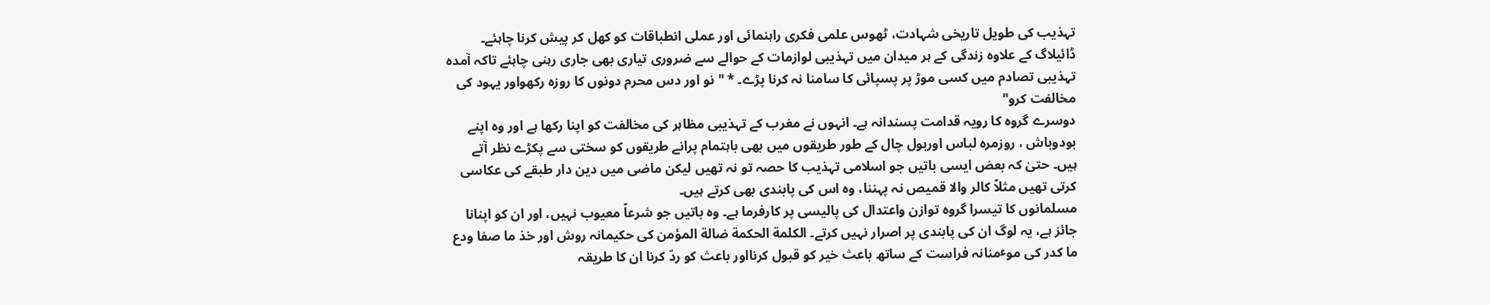تہذیب کی طویل تاریخی شہادت، ٹھوس علمی فکری راہنمائی اور عملی انطباقات کو کھل کر پیش کرنا چاہئے۔ ڈائیلاگ کے علاوہ زندگی کے ہر میدان میں تہذیبی لوازمات کے حوالے سے ضروری تیاری بھی جاری رہنی چاہئے تاکہ آمدہ تہذیبی تصادم میں کسی موڑ پر پسپائی کا سامنا نہ کرنا پڑے۔ * "نو اور دس محرم دونوں کا روزہ رکھواور یہود کی مخالفت کرو"
دوسرے گروہ کا رویہ قدامت پسندانہ ہے۔ انہوں نے مغرب کے تہذیبی مظاہر کی مخالفت کو اپنا رکھا ہے اور وہ اپنے بودوباش ، روزمرہ لباس اوربول چال کے طور طریقوں میں بھی باہتمام پرانے طریقوں کو سختی سے پکڑے نظر آتے ہیں۔ حتیٰ کہ بعض ایسی باتیں جو اسلامی تہذیب کا حصہ تو نہ تھیں لیکن ماضی میں دین دار طبقے کی عکاسی کرتی تھیں مثلاً کالر والا قمیص نہ پہننا، وہ اس کی پابندی بھی کرتے ہیں۔
مسلمانوں کا تیسرا گروہ توازن واعتدال کی پالیسی پر کارفرما ہے۔ وہ باتیں جو شرعاً معیوب نہیں، اور ان کو اپنانا جائز ہے، یہ لوگ ان کی پابندی پر اصرار نہیں کرتے۔ الکلمة الحکمة ضالة المؤمن کی حکیمانہ روش اور خذ ما صفا ودع ما کدر کی موٴمنانہ فراست کے ساتھ باعث خیر کو قبول کرنااور باعث کو ردّ کرنا ان کا طریقہ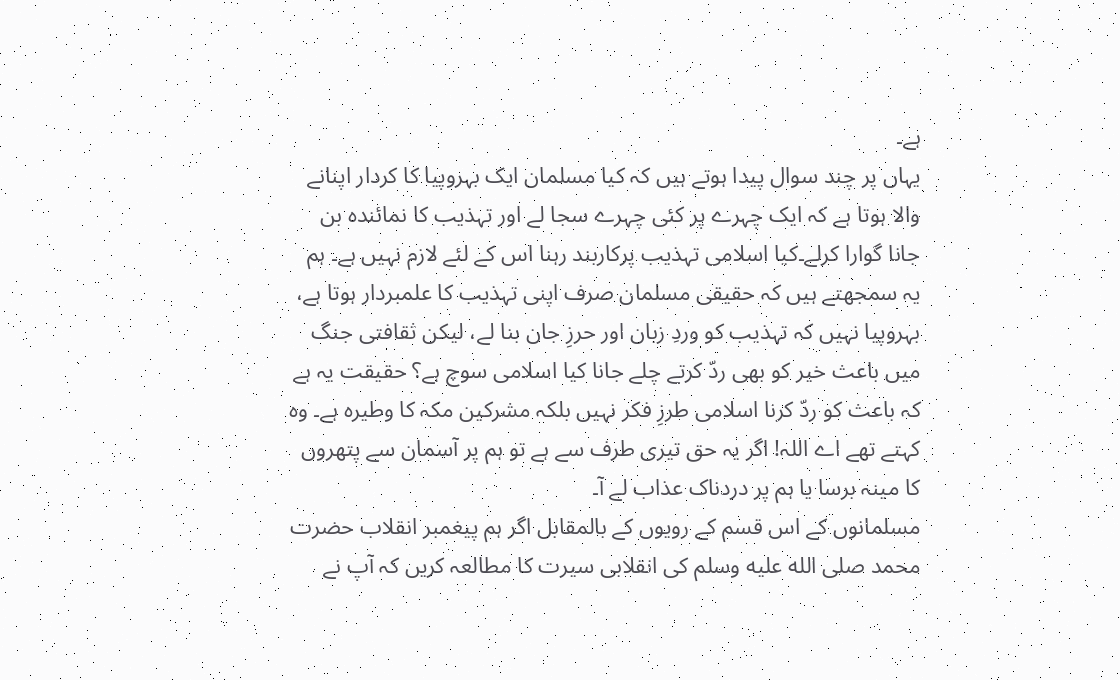ہے۔
یہاں پر چند سوال پیدا ہوتے ہیں کہ کیا مسلمان ایک بہروپیا کا کردار اپنانے والا ہوتا ہے کہ ایک چہرے پر کئی چہرے سجا لے اور تہذیب کا نمائندہ بن جانا گوارا کرلے۔کیا اسلامی تہذیب پرکاربند رہنا اس کے لئے لازم نہیں ہے۔ ہم یہ سمجھتے ہیں کہ حقیقی مسلمان صرف اپنی تہذیب کا علمبردار ہوتا ہے، بہروپیا نہیں کہ تہذیب کو وردِ زبان اور حرزِ جان بنا لے، لیکن ثقافتی جنگ میں باعث خیر کو بھی ردّ کرتے چلے جانا کیا اسلامی سوچ ہے؟ حقیقت یہ ہے کہ باعث کو ردّ کرنا اسلامی طرزِ فکر نہیں بلکہ مشرکین مکہ کا وطیرہ ہے۔ وہ کہتے تھے اے اللہ! اگر یہ حق تیری طرف سے ہے تو ہم پر آسمان سے پتھروں کا مینہ برسا یا ہم پر دردناک عذاب لے آ۔
مسلمانوں کے اس قسم کے رویوں کے بالمقابل اگر ہم پیغمبر انقلاب حضرت محمد صلى الله عليه وسلم کی انقلابی سیرت کا مطالعہ کریں کہ آپ نے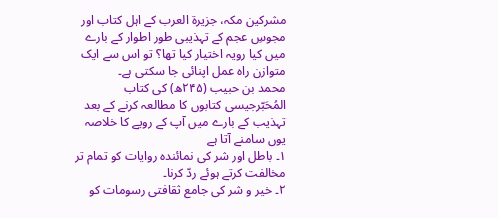مشرکین مکہ، جزیرة العرب کے اہل کتاب اور مجوسِ عجم کے تہذیبی طور اطوار کے بارے میں کیا رویہ اختیار کیا تھا؟ تو اس سے ایک متوازن راہ عمل اپنائی جا سکتی ہے۔
محمد بن حبیب (۲۴۵ھ) کی کتاب المُحَبّرجیسی کتابوں کا مطالعہ کرنے کے بعد تہذیب کے بارے میں آپ کے رویے کا خلاصہ یوں سامنے آتا ہے
۱۔ باطل اور شر کی نمائندہ روایات کو تمام تر مخالفت کرتے ہوئے ردّ کرنا۔
۲۔ خیر و شر کی جامع ثقافتی رسومات کو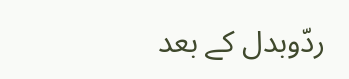ردّوبدل کے بعد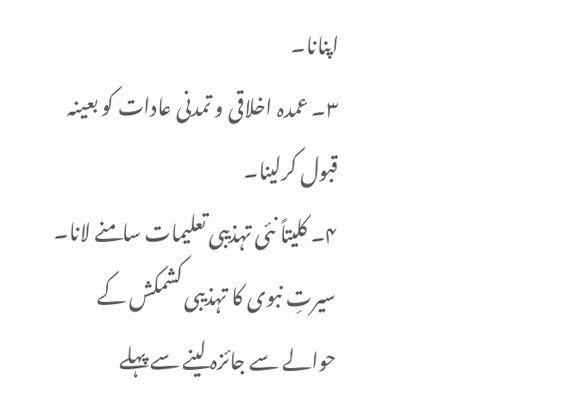اپنانا۔
۳۔ عمدہ اخلاقی و تمدنی عادات کو بعینہ قبول کرلینا۔
۴۔ کلیتاً نئی تہذیبی تعلیمات سامنے لانا۔
سیرتِ نبوی کا تہذیبی کشمکش کے حوالے سے جائزہ لینے سے پہلے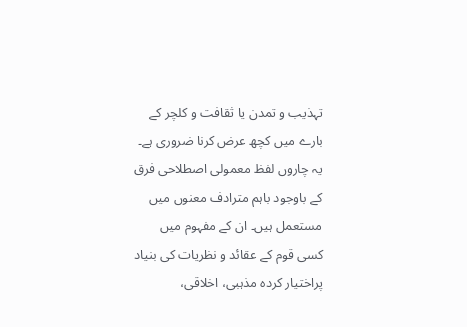تہذیب و تمدن یا ثقافت و کلچر کے بارے میں کچھ عرض کرنا ضروری ہے۔ یہ چاروں لفظ معمولی اصطلاحی فرق کے باوجود باہم مترادف معنوں میں مستعمل ہیں۔ ان کے مفہوم میں کسی قوم کے عقائد و نظریات کی بنیاد پراختیار کردہ مذہبی، اخلاقی،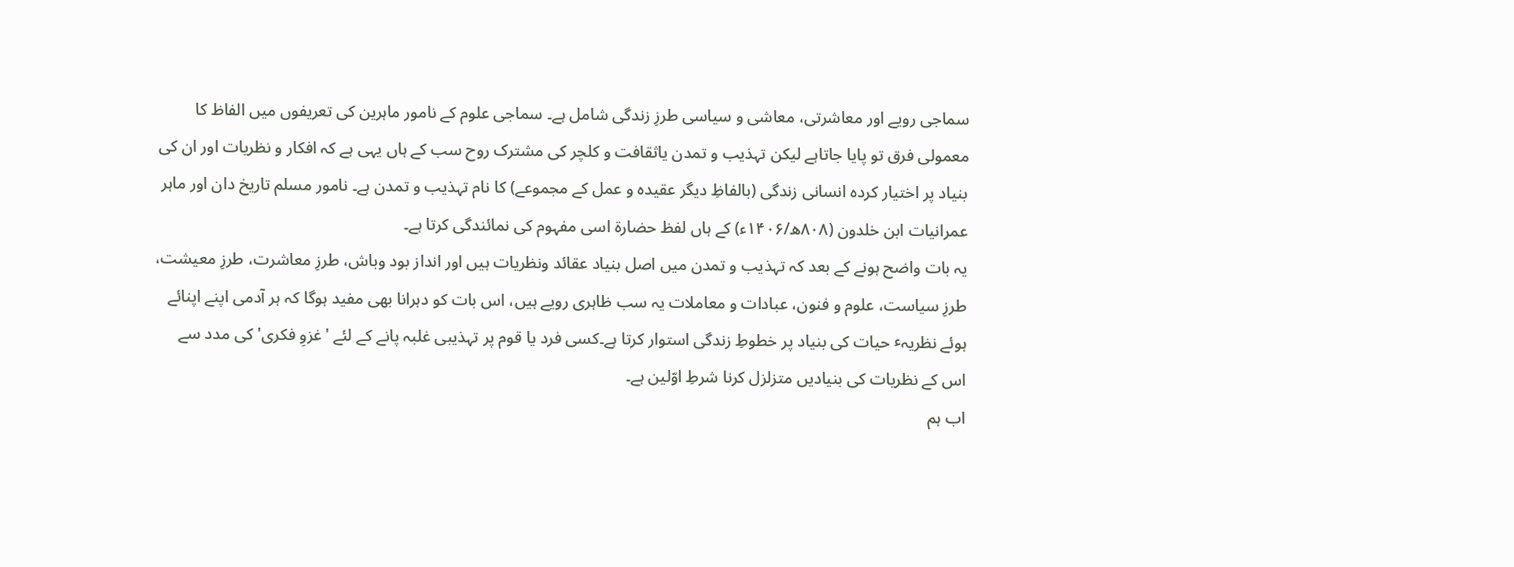سماجی رویے اور معاشرتی، معاشی و سیاسی طرزِ زندگی شامل ہے۔ سماجی علوم کے نامور ماہرین کی تعریفوں میں الفاظ کا معمولی فرق تو پایا جاتاہے لیکن تہذیب و تمدن یاثقافت و کلچر کی مشترک روح سب کے ہاں یہی ہے کہ افکار و نظریات اور ان کی بنیاد پر اختیار کردہ انسانی زندگی (بالفاظِ دیگر عقیدہ و عمل کے مجموعے) کا نام تہذیب و تمدن ہے۔ نامور مسلم تاریخ دان اور ماہر عمرانیات ابن خلدون (۸۰۸ھ/۱۴۰۶ء) کے ہاں لفظ حضارة اسی مفہوم کی نمائندگی کرتا ہے۔
یہ بات واضح ہونے کے بعد کہ تہذیب و تمدن میں اصل بنیاد عقائد ونظریات ہیں اور انداز بود وباش، طرزِ معاشرت، طرزِ معیشت، طرزِ سیاست، علوم و فنون، عبادات و معاملات یہ سب ظاہری رویے ہیں، اس بات کو دہرانا بھی مفید ہوگا کہ ہر آدمی اپنے اپنائے ہوئے نظریہٴ حیات کی بنیاد پر خطوطِ زندگی استوار کرتا ہے۔کسی فرد یا قوم پر تہذیبی غلبہ پانے کے لئے 'غزوِ فکری' کی مدد سے اس کے نظریات کی بنیادیں متزلزل کرنا شرطِ اوّلین ہے۔
اب ہم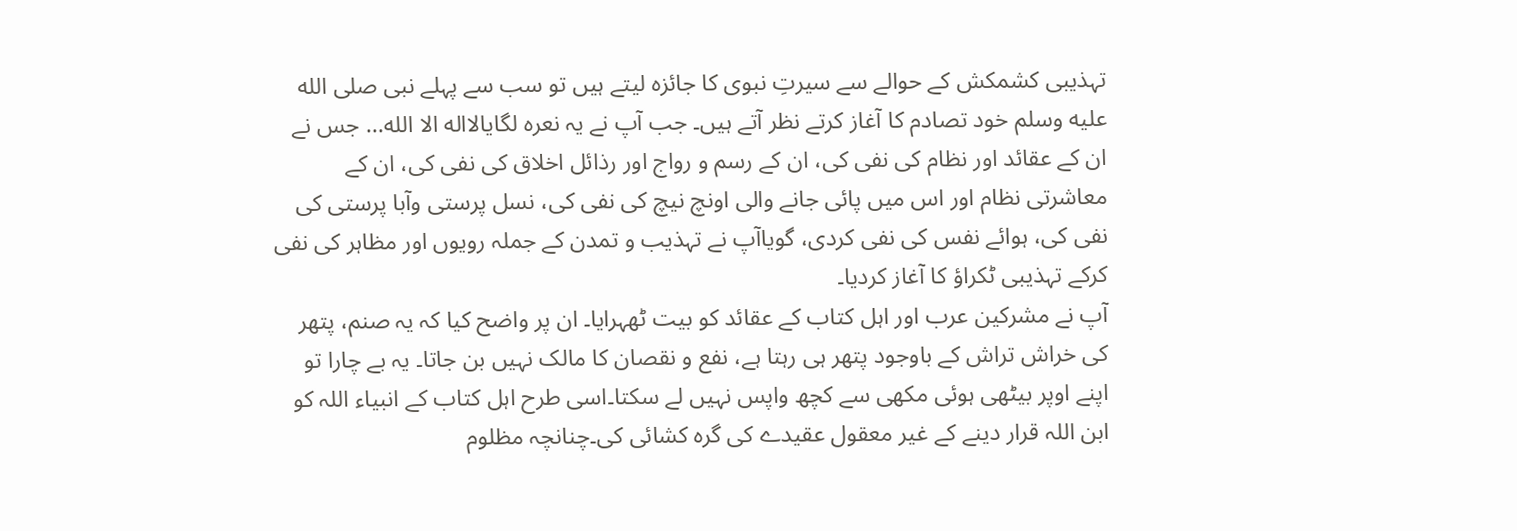تہذیبی کشمکش کے حوالے سے سیرتِ نبوی کا جائزہ لیتے ہیں تو سب سے پہلے نبی صلى الله عليه وسلم خود تصادم کا آغاز کرتے نظر آتے ہیں۔ جب آپ نے یہ نعرہ لگایالااله الا الله... جس نے ان کے عقائد اور نظام کی نفی کی، ان کے رسم و رواج اور رذائل اخلاق کی نفی کی، ان کے معاشرتی نظام اور اس میں پائی جانے والی اونچ نیچ کی نفی کی، نسل پرستی وآبا پرستی کی نفی کی، ہوائے نفس کی نفی کردی، گویاآپ نے تہذیب و تمدن کے جملہ رویوں اور مظاہر کی نفی کرکے تہذیبی ٹکراؤ کا آغاز کردیا۔
آپ نے مشرکین عرب اور اہل کتاب کے عقائد کو بیت ٹھہرایا۔ ان پر واضح کیا کہ یہ صنم، پتھر کی خراش تراش کے باوجود پتھر ہی رہتا ہے، نفع و نقصان کا مالک نہیں بن جاتا۔ یہ بے چارا تو اپنے اوپر بیٹھی ہوئی مکھی سے کچھ واپس نہیں لے سکتا۔اسی طرح اہل کتاب کے انبیاء اللہ کو ابن اللہ قرار دینے کے غیر معقول عقیدے کی گرہ کشائی کی۔چنانچہ مظلوم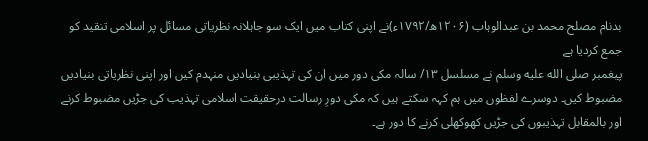بدنام مصلح محمد بن عبدالوہاب (۱۲۰۶ھ/۱۷۹۲ء)نے اپنی کتاب میں ایک سو جاہلانہ نظریاتی مسائل پر اسلامی تنقید کو جمع کردیا ہے
پیغمبر صلى الله عليه وسلم نے مسلسل ۱۳/ سالہ مکی دور میں ان کی تہذیبی بنیادیں منہدم کیں اور اپنی نظریاتی بنیادیں مضبوط کیں۔ دوسرے لفظوں میں ہم کہہ سکتے ہیں کہ مکی دورِ رسالت درحقیقت اسلامی تہذیب کی جڑیں مضبوط کرنے اور بالمقابل تہذیبوں کی جڑیں کھوکھلی کرنے کا دور ہے۔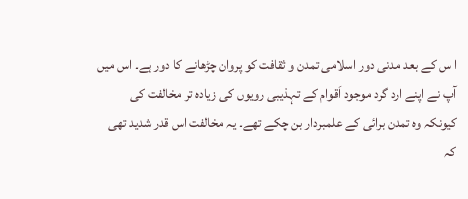ا س کے بعد مدنی دور اسلامی تمدن و ثقافت کو پروان چڑھانے کا دور ہے۔ اس میں آپ نے اپنے ارد گرد موجود اَقوام کے تہذیبی رویوں کی زیادہ تر مخالفت کی کیونکہ وہ تمدن برائی کے علمبردار بن چکے تھے۔ یہ مخالفت اس قدر شدید تھی کہ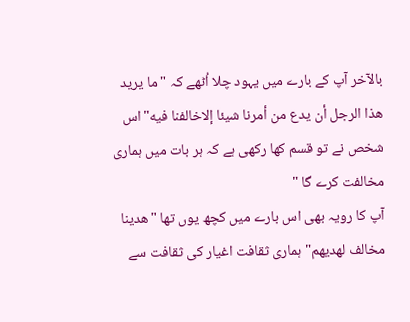بالآخر آپ کے بارے میں یہود چلا اُٹھے کہ "ما يريد هذا الرجل أن يدع من أمرنا شيئا إلاخالفنا فيه"اس شخص نے تو قسم کھا رکھی ہے کہ ہر بات میں ہماری مخالفت کرے گا "
آپ کا رویہ بھی اس بارے میں کچھ یوں تھا "هدينا مخالف لهديهم" ہماری ثقافت اغیار کی ثقافت سے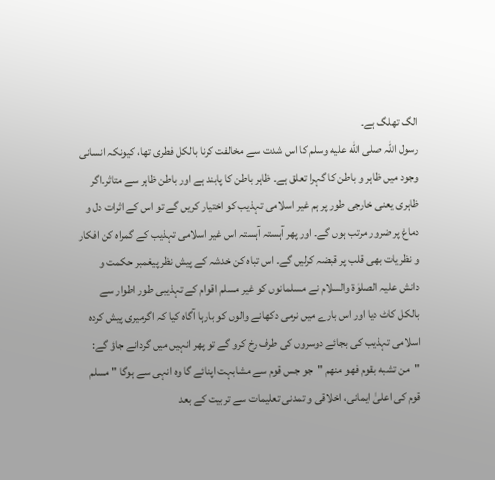الگ تھلگ ہے۔
رسول اللہ صلى الله عليه وسلم کا اس شدت سے مخالفت کرنا بالکل فطری تھا، کیونکہ انسانی وجود میں ظاہر و باطن کا گہرا تعلق ہے۔ ظاہر باطن کا پابند ہے اور باطن ظاہر سے متاثر۔اگر ظاہری یعنی خارجی طور پر ہم غیر اسلامی تہذیب کو اختیار کریں گے تو اس کے اثرات دل و دماغ پر ضرور مرتب ہوں گے۔ اور پھر آہستہ آہستہ اس غیر اسلامی تہذیب کے گمراہ کن افکار و نظریات بھی قلب پر قبضہ کرلیں گے۔ اس تباہ کن خدشہ کے پیش نظر پیغمبر حکمت و دانش علیہ الصلوٰة والسلام نے مسلمانوں کو غیر مسلم اقوام کے تہذیبی طور اطوار سے بالکل کاٹ دیا اور اس بارے میں نرمی دکھانے والوں کو بارہا آگاہ کیا کہ اگرمیری پیش کردہ اسلامی تہذیب کی بجائے دوسروں کی طرف رخ کرو گے تو پھر انہیں میں گردانے جاؤ گے:
"من تشبه بقوم فهو منهم "جو جس قوم سے مشابہت اپنائے گا وہ انہی سے ہوگا " مسلم قوم کی اعلیٰ ایمانی، اخلاقی و تمدنی تعلیمات سے تربیت کے بعد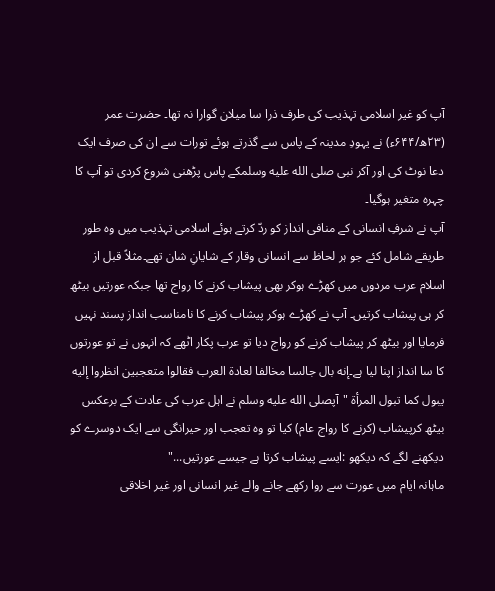آپ کو غیر اسلامی تہذیب کی طرف ذرا سا میلان گوارا نہ تھا۔ حضرت عمر (۲۳ھ/۶۴۴ء) نے یہودِ مدینہ کے پاس سے گذرتے ہوئے تورات سے ان کی صرف ایک دعا نوٹ کی اور آکر نبی صلى الله عليه وسلمکے پاس پڑھنی شروع کردی تو آپ کا چہرہ متغیر ہوگیا۔
آپ نے شرفِ انسانی کے منافی انداز کو ردّ کرتے ہوئے اسلامی تہذیب میں وہ طور طریقے شامل کئے جو ہر لحاظ سے انسانی وقار کے شایانِ شان تھے۔مثلاً قبل از اسلام عرب مردوں میں کھڑے ہوکر بھی پیشاب کرنے کا رواج تھا جبکہ عورتیں بیٹھ کر ہی پیشاب کرتیں۔ آپ نے کھڑے ہوکر پیشاب کرنے کا نامناسب انداز پسند نہیں فرمایا اور بیٹھ کر پیشاب کرنے کو رواج دیا تو عرب پکار اٹھے کہ انہوں نے تو عورتوں کا سا انداز اپنا لیا ہے۔إنه بال جالسا مخالفا لعادة العرب فقالوا متعجبين انظروا إليه يبول کما تبول المرأة "آپصلى الله عليه وسلم نے اہل عرب کی عادت کے برعکس بیٹھ کرپیشاب (کرنے کا رواج عام) کیا تو وہ تعجب اور حیرانگی سے ایک دوسرے کو دیکھنے لگے کہ دیکھو :ایسے پیشاب کرتا ہے جیسے عورتیں..."
ماہانہ ایام میں عورت سے روا رکھے جانے والے غیر انسانی اور غیر اخلاقی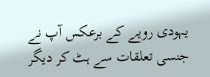یہودی رویے کے برعکس آپ نے جنسی تعلقات سے ہٹ کر دیگر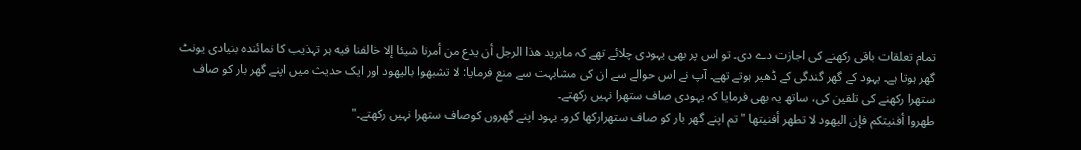تمام تعلقات باقی رکھنے کی اجازت دے دی۔ تو اس پر بھی یہودی چلائے تھے کہ مايريد هذا الرجل أن يدع من أمرنا شيئا إلا خالفنا فيه ہر تہذیب کا نمائندہ بنیادی یونٹ گھر ہوتا ہے۔ یہود کے گھر گندگی کے ڈھیر ہوتے تھے۔ آپ نے اس حوالے سے ان کی مشابہت سے منع فرمایا: لا تشبهوا باليهود اور ایک حدیث میں اپنے گھر بار کو صاف ستھرا رکھنے کی تلقین کی، ساتھ یہ بھی فرمایا کہ یہودی صاف ستھرا نہیں رکھتے۔
طهروا أفنيتکم فإن اليهود لا تطهر أفنيتها "تم اپنے گھر بار کو صاف ستھرارکھا کرو۔ یہود اپنے گھروں کوصاف ستھرا نہیں رکھتے۔"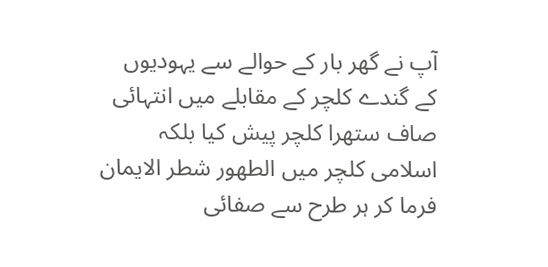آپ نے گھر بار کے حوالے سے یہودیوں کے گندے کلچر کے مقابلے میں انتہائی صاف ستھرا کلچر پیش کیا بلکہ اسلامی کلچر میں الطهور شطر الايمان فرما کر ہر طرح سے صفائی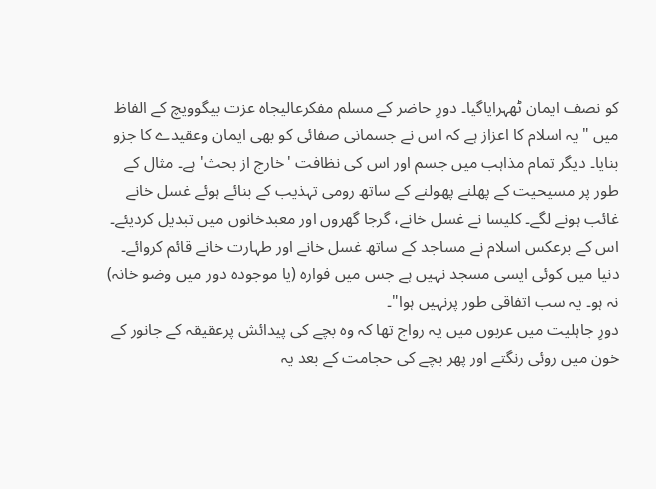کو نصف ایمان ٹھہرایاگیا۔ دورِ حاضر کے مسلم مفکرعالیجاہ عزت بیگوویچ کے الفاظ میں "یہ اسلام کا اعزاز ہے کہ اس نے جسمانی صفائی کو بھی ایمان وعقیدے کا جزو بنایا۔ دیگر تمام مذاہب میں جسم اور اس کی نظافت 'خارج از بحث' ہے۔ مثال کے طور پر مسیحیت کے پھلنے پھولنے کے ساتھ رومی تہذیب کے بنائے ہوئے غسل خانے غائب ہونے لگے۔ کلیسا نے غسل خانے، گرجا گھروں اور معبدخانوں میں تبدیل کردیئے۔ اس کے برعکس اسلام نے مساجد کے ساتھ غسل خانے اور طہارت خانے قائم کروائے۔ دنیا میں کوئی ایسی مسجد نہیں ہے جس میں فوارہ (یا موجودہ دور میں وضو خانہ) نہ ہو۔ یہ سب اتفاقی طور پرنہیں ہوا"۔
دورِ جاہلیت میں عربوں میں یہ رواج تھا کہ وہ بچے کی پیدائش پرعقیقہ کے جانور کے خون میں روئی رنگتے اور پھر بچے کی حجامت کے بعد یہ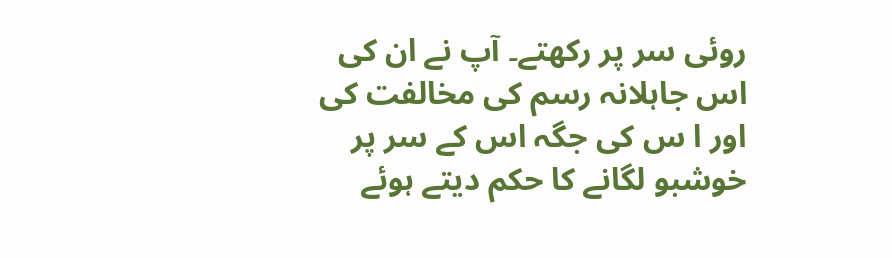روئی سر پر رکھتے۔ آپ نے ان کی اس جاہلانہ رسم کی مخالفت کی اور ا س کی جگہ اس کے سر پر خوشبو لگانے کا حکم دیتے ہوئے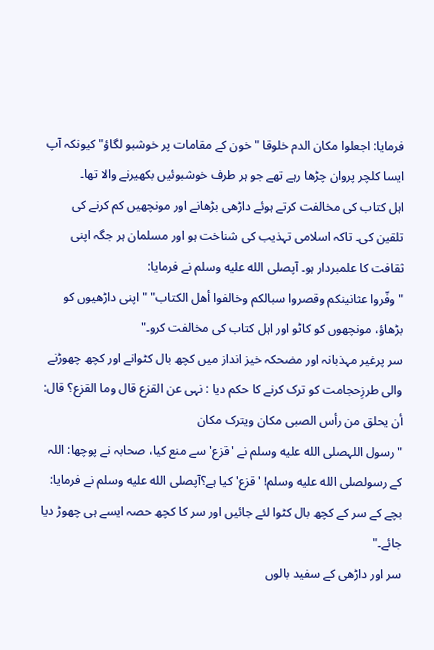فرمایا: اجعلوا مکان الدم خلوقا "خون کے مقامات پر خوشبو لگاؤ" کیونکہ آپ ایسا کلچر پروان چڑھا رہے تھے جو ہر طرف خوشبوئیں بکھیرنے والا تھا۔
اہل کتاب کی مخالفت کرتے ہوئے داڑھی بڑھانے اور مونچھیں کم کرنے کی تلقین کی۔ تاکہ اسلامی تہذیب کی شناخت ہو اور مسلمان ہر جگہ اپنی ثقافت کا علمبردار ہو۔ آپصلى الله عليه وسلم نے فرمایا:
"وفّروا عثانينکم وقصروا سبالکم وخالفوا أهل الکتاب" "اپنی داڑھیوں کو بڑھاؤ، مونچھوں کو کاٹو اور اہل کتاب کی مخالفت کرو۔"
سر پرغیر مہذبانہ اور مضحکہ خیز انداز میں کچھ بال کٹوانے اور کچھ چھوڑنے والی طرزِحجامت کو ترک کرنے کا حکم دیا : نہی عن القزع قال وما القزع؟ قال: أن يحلق من رأس الصبی مکان ويترک مکان
"رسول اللہصلى الله عليه وسلم نے 'قزع' سے منع کیا، صحابہ نے پوچھا: اللہ کے رسولصلى الله عليه وسلم! 'قزع' کیا ہے؟آپصلى الله عليه وسلم نے فرمایا: بچے کے سر کے کچھ بال کٹوا لئے جائیں اور سر کا کچھ حصہ ایسے ہی چھوڑ دیا جائے۔"
سر اور داڑھی کے سفید بالوں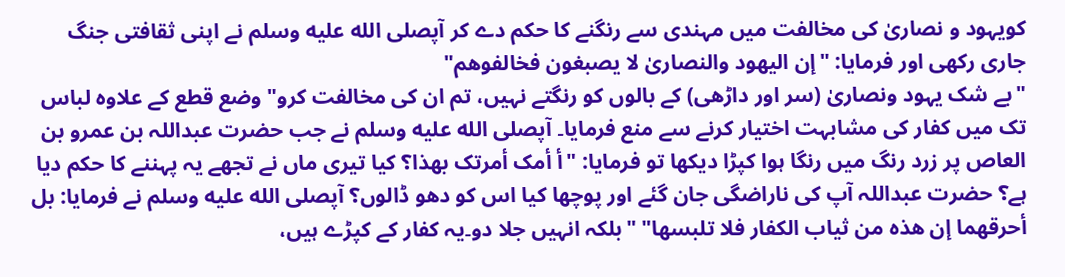کویہود و نصاریٰ کی مخالفت میں مہندی سے رنگنے کا حکم دے کر آپصلى الله عليه وسلم نے اپنی ثقافتی جنگ جاری رکھی اور فرمایا: "إن اليهود والنصاریٰ لا يصبغون فخالفوهم"
"بے شک یہود ونصاریٰ (سر اور داڑھی) کے بالوں کو رنگتے نہیں، تم ان کی مخالفت کرو" وضع قطع کے علاوہ لباس تک میں کفار کی مشابہت اختیار کرنے سے منع فرمایا۔ آپصلى الله عليه وسلم نے جب حضرت عبداللہ بن عمرو بن العاص پر زرد رنگ میں رنگا ہوا کپڑا دیکھا تو فرمایا: "أ أمک أمرتک بهذا؟ کیا تیری ماں نے تجھے یہ پہننے کا حکم دیا ہے؟ حضرت عبداللہ آپ کی ناراضگی جان گئے اور پوچھا کیا اس کو دھو ڈالوں؟ آپصلى الله عليه وسلم نے فرمایا: بل أحرقهما إن هذه من ثياب الکفار فلا تلبسها" "بلکہ انہیں جلا دو۔یہ کفار کے کپڑے ہیں،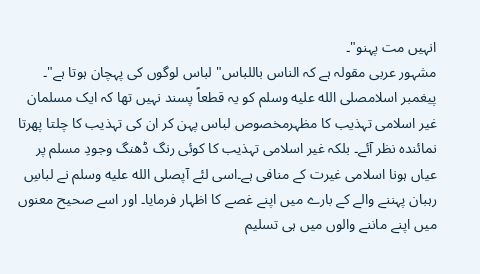انہیں مت پہنو"۔
مشہور عربی مقولہ ہے کہ الناس باللباس" لباس لوگوں کی پہچان ہوتا ہے"۔ پیغمبر اسلامصلى الله عليه وسلم کو یہ قطعاً پسند نہیں تھا کہ ایک مسلمان غیر اسلامی تہذیب کا مظہرمخصوص لباس پہن کر ان کی تہذیب کا چلتا پھرتا نمائندہ نظر آئے۔ بلکہ غیر اسلامی تہذیب کا کوئی رنگ ڈھنگ وجودِ مسلم پر عیاں ہونا اسلامی غیرت کے منافی ہے۔اسی لئے آپصلى الله عليه وسلم نے لباسِ رہبان پہننے والے کے بارے میں اپنے غصے کا اظہار فرمایا۔ اور اسے صحیح معنوں میں اپنے ماننے والوں میں ہی تسلیم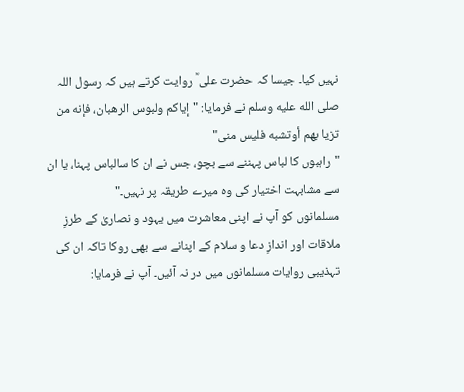نہیں کیا۔ جیسا کہ حضرت علی ؒ روایت کرتے ہیں کہ رسول اللہ صلى الله عليه وسلم نے فرمایا: "إياکم ولبوس الرهبان، فإنه من تزيا بهم أوتشبه فليس منی"
"راہبوں کا لباس پہننے سے بچو، جس نے ان کا سالباس پہنا، یا ان سے مشابہت اختیار کی وہ میرے طریقہ پر نہیں۔"
مسلمانوں کو آپ نے اپنی معاشرت میں یہود و نصاریٰ کے طرزِ ملاقات اور اندازِ دعا و سلام کے اپنانے سے بھی روکا تاکہ ان کی تہذیبی روایات مسلمانوں میں در نہ آئیں۔ آپ نے فرمایا: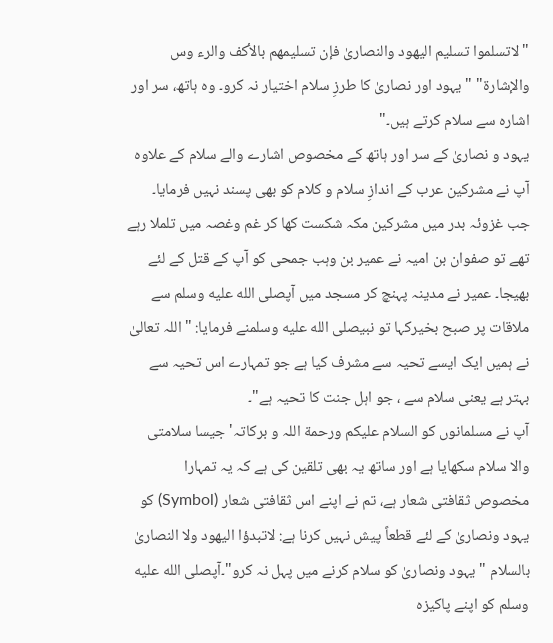"لاتسلموا تسليم اليهود والنصاریٰ فإن تسليمهم بالأکف والرء وس والإشارة" "یہود اور نصاریٰ کا طرزِ سلام اختیار نہ کرو۔ وہ ہاتھ، سر اور اشارہ سے سلام کرتے ہیں۔"
یہود و نصاریٰ کے سر اور ہاتھ کے مخصوص اشارے والے سلام کے علاوہ آپ نے مشرکین عرب کے اندازِ سلام و کلام کو بھی پسند نہیں فرمایا۔ جب غزوئہ بدر میں مشرکین مکہ شکست کھا کر غم وغصہ میں تلملا رہے تھے تو صفوان بن امیہ نے عمیر بن وہب جمحی کو آپ کے قتل کے لئے بھیجا۔ عمیر نے مدینہ پہنچ کر مسجد میں آپصلى الله عليه وسلم سے ملاقات پر صبح بخیرکہا تو نبیصلى الله عليه وسلمنے فرمایا: "اللہ تعالیٰ نے ہمیں ایک ایسے تحیہ سے مشرف کیا ہے جو تمہارے اس تحیہ سے بہتر ہے یعنی سلام سے ، جو اہل جنت کا تحیہ ہے"۔
آپ نے مسلمانوں کو السلام علیکم ورحمة اللہ و برکاتہ' جیسا سلامتی والا سلام سکھایا ہے اور ساتھ یہ بھی تلقین کی ہے کہ یہ تمہارا مخصوص ثقافتی شعار ہے، تم نے اپنے اس ثقافتی شعار (Symbol) کو یہود ونصاریٰ کے لئے قطعاً پیش نہیں کرنا ہے: لاتبدؤا اليهود ولا النصاریٰ بالسلام "یہود ونصاریٰ کو سلام کرنے میں پہل نہ کرو"۔آپصلى الله عليه وسلم کو اپنے پاکیزہ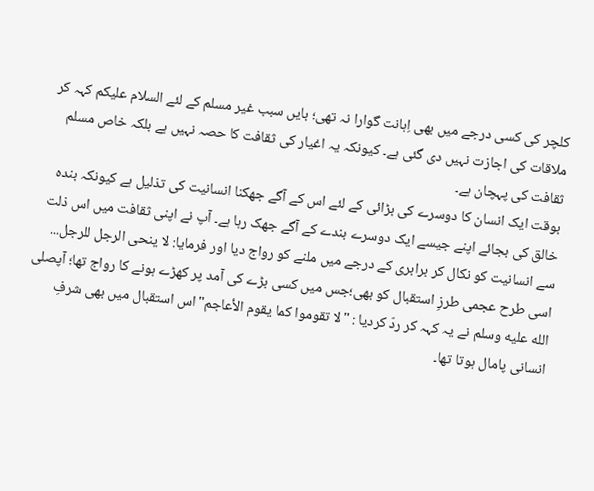کلچر کی کسی درجے میں بھی اِہانت گوارا نہ تھی؛ بایں سبب غیر مسلم کے لئے السلام علیکم کہہ کر ملاقات کی اجازت نہیں دی گئی ہے۔ کیونکہ یہ اغیار کی ثقافت کا حصہ نہیں ہے بلکہ خاص مسلم ثقافت کی پہچان ہے۔
بوقت ایک انسان کا دوسرے کی بڑائی کے لئے اس کے آگے جھکنا انسانیت کی تذلیل ہے کیونکہ بندہ خالق کی بجائے اپنے جیسے ایک دوسرے بندے کے آگے جھک رہا ہے۔ آپ نے اپنی ثقافت میں اس ذلت سے انسانیت کو نکال کر برابری کے درجے میں ملنے کو رواج دیا اور فرمایا: لا ينحی الرجل للرجل...
اسی طرح عجمی طرزِ استقبال کو بھی؛جس میں کسی بڑے کی آمد پر کھڑے ہونے کا رواج تھا؛ آپصلى الله عليه وسلم نے یہ کہہ کر ردّ کردیا : "لا تقوموا کما يقوم الأعاجم"اس استقبال میں بھی شرفِ انسانی پامال ہوتا تھا۔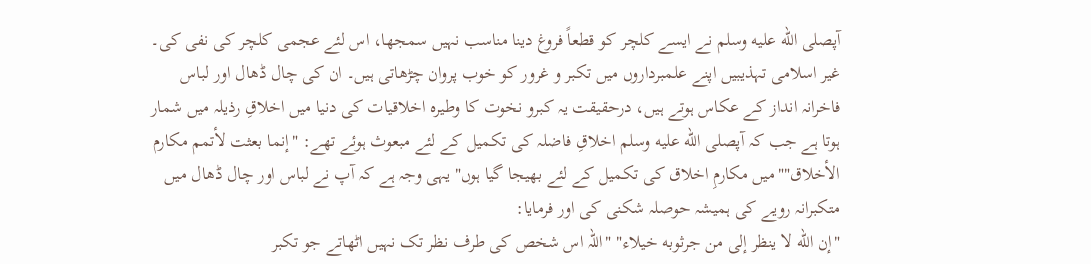آپصلى الله عليه وسلم نے ایسے کلچر کو قطعاً فروغ دینا مناسب نہیں سمجھا، اس لئے عجمی کلچر کی نفی کی۔ غیر اسلامی تہذیبیں اپنے علمبرداروں میں تکبر و غرور کو خوب پروان چڑھاتی ہیں۔ ان کی چال ڈھال اور لباس فاخرانہ انداز کے عکاس ہوتے ہیں، درحقیقت یہ کبرو نخوت کا وطیرہ اخلاقیات کی دنیا میں اخلاقِ رذیلہ میں شمار ہوتا ہے جب کہ آپصلى الله عليه وسلم اخلاقِ فاضلہ کی تکمیل کے لئے مبعوث ہوئے تھے: "إنما بعثت لأتمم مکارم الأخلاق""میں مکارمِ اخلاق کی تکمیل کے لئے بھیجا گیا ہوں" یہی وجہ ہے کہ آپ نے لباس اور چال ڈھال میں متکبرانہ رویے کی ہمیشہ حوصلہ شکنی کی اور فرمایا:
"إن الله لا ينظر إلی من جرثوبه خيلاء" "اللہ اس شخص کی طرف نظر تک نہیں اٹھاتے جو تکبر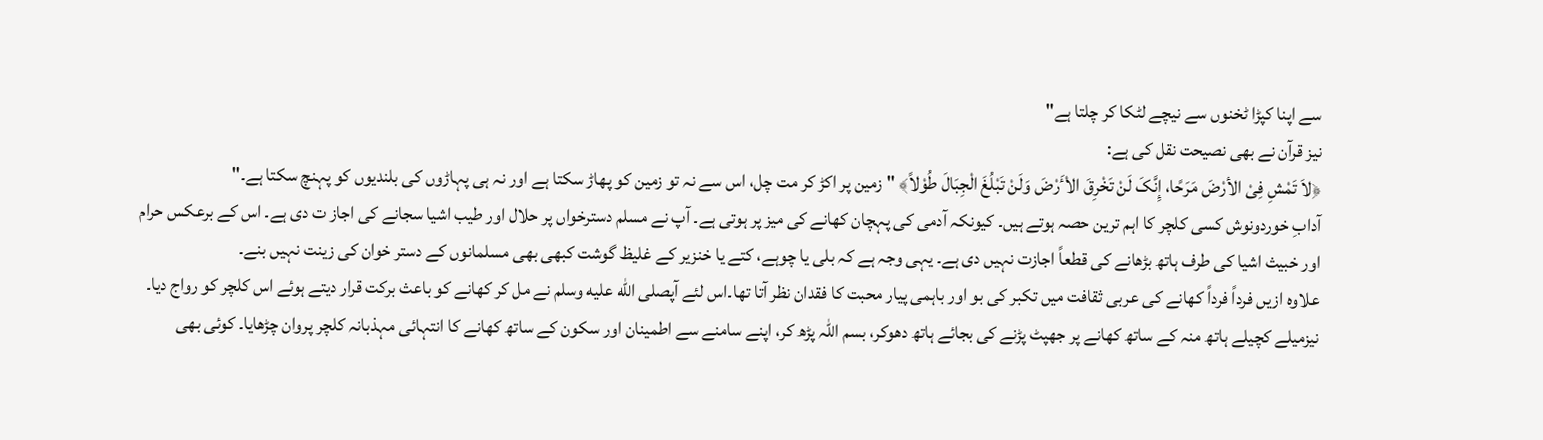سے اپنا کپڑا ٹخنوں سے نیچے لٹکا کر چلتا ہے"
نیز قرآن نے بھی نصیحت نقل کی ہے:
﴿لاَ تَمْشِ فِیْ الأرْضَ مَرَحًا، إِنَّکَ لَنْ تَخْرِقَ الاْٴَرْضَ وَلَنْ تَبْلُغَ الْجِبَالَ طُوْلاً﴾ "زمین پر اکڑ کر مت چل، اس سے نہ تو زمین کو پھاڑ سکتا ہے اور نہ ہی پہاڑوں کی بلندیوں کو پہنچ سکتا ہے۔"
آدابِ خوردونوش کسی کلچر کا اہم ترین حصہ ہوتے ہیں۔ کیونکہ آدمی کی پہچان کھانے کی میز پر ہوتی ہے۔ آپ نے مسلم دسترخواں پر حلال اور طیب اشیا سجانے کی اجاز ت دی ہے۔ اس کے برعکس حرام اور خبیث اشیا کی طرف ہاتھ بڑھانے کی قطعاً اجازت نہیں دی ہے۔ یہی وجہ ہے کہ بلی یا چوہے، کتے یا خنزیر کے غلیظ گوشت کبھی بھی مسلمانوں کے دستر خوان کی زینت نہیں بنے۔
علاوہ ازیں فرداً فرداً کھانے کی عربی ثقافت میں تکبر کی بو اور باہمی پیار محبت کا فقدان نظر آتا تھا۔اس لئے آپصلى الله عليه وسلم نے مل کر کھانے کو باعث برکت قرار دیتے ہوئے اس کلچر کو رواج دیا۔ نیزمیلے کچیلے ہاتھ منہ کے ساتھ کھانے پر جھپٹ پڑنے کی بجائے ہاتھ دھوکر، بسم اللہ پڑھ کر، اپنے سامنے سے اطمینان اور سکون کے ساتھ کھانے کا انتہائی مہذبانہ کلچر پروان چڑھایا۔ کوئی بھی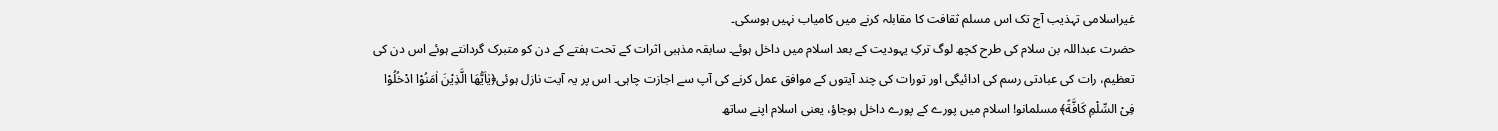غیراسلامی تہذیب آج تک اس مسلم ثقافت کا مقابلہ کرنے میں کامیاب نہیں ہوسکی۔
حضرت عبداللہ بن سلام کی طرح کچھ لوگ ترکِ یہودیت کے بعد اسلام میں داخل ہوئے۔ سابقہ مذہبی اثرات کے تحت ہفتے کے دن کو متبرک گردانتے ہوئے اس دن کی تعظیم، رات کی عبادتی رسم کی ادائیگی اور تورات کی چند آیتوں کے موافق عمل کرنے کی آپ سے اجازت چاہی۔ اس پر یہ آیت نازل ہوئی﴿يٰاَيُّهَا الَّذِيْنَ اٰمَنُوْا ادْخُلُوْا فِیْ السِّلْمِ کَافَّةً﴾ مسلمانو! اسلام میں پورے کے پورے داخل ہوجاؤ، یعنی اسلام اپنے ساتھ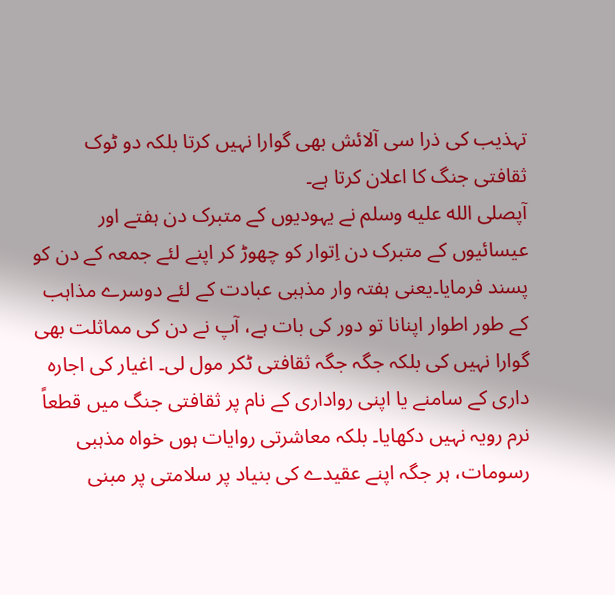تہذیب کی ذرا سی آلائش بھی گوارا نہیں کرتا بلکہ دو ٹوک ثقافتی جنگ کا اعلان کرتا ہے۔
آپصلى الله عليه وسلم نے یہودیوں کے متبرک دن ہفتے اور عیسائیوں کے متبرک دن اِتوار کو چھوڑ کر اپنے لئے جمعہ کے دن کو پسند فرمایا۔یعنی ہفتہ وار مذہبی عبادت کے لئے دوسرے مذاہب کے طور اطوار اپنانا تو دور کی بات ہے، آپ نے دن کی مماثلت بھی گوارا نہیں کی بلکہ جگہ جگہ ثقافتی ٹکر مول لی۔ اغیار کی اجارہ داری کے سامنے یا اپنی رواداری کے نام پر ثقافتی جنگ میں قطعاً نرم رویہ نہیں دکھایا۔ بلکہ معاشرتی روایات ہوں خواہ مذہبی رسومات، ہر جگہ اپنے عقیدے کی بنیاد پر سلامتی پر مبنی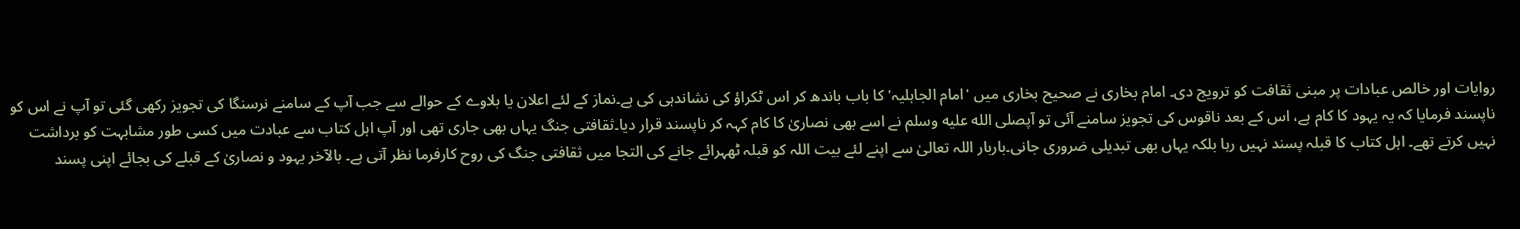روایات اور خالص عبادات پر مبنی ثقافت کو ترویج دی۔ امام بخاری نے صحیح بخاری میں 'امام الجاہلیہ' کا باب باندھ کر اس ٹکراؤ کی نشاندہی کی ہے۔نماز کے لئے اعلان یا بلاوے کے حوالے سے جب آپ کے سامنے نرسنگا کی تجویز رکھی گئی تو آپ نے اس کو ناپسند فرمایا کہ یہ یہود کا کام ہے، اس کے بعد ناقوس کی تجویز سامنے آئی تو آپصلى الله عليه وسلم نے اسے بھی نصاریٰ کا کام کہہ کر ناپسند قرار دیا۔ثقافتی جنگ یہاں بھی جاری تھی اور آپ اہل کتاب سے عبادت میں کسی طور مشابہت کو برداشت نہیں کرتے تھے۔ اہل کتاب کا قبلہ پسند نہیں رہا بلکہ یہاں بھی تبدیلی ضروری جانی۔باربار اللہ تعالیٰ سے اپنے لئے بیت اللہ کو قبلہ ٹھہرائے جانے کی التجا میں ثقافتی جنگ کی روح کارفرما نظر آتی ہے۔ بالآخر یہود و نصاریٰ کے قبلے کی بجائے اپنی پسند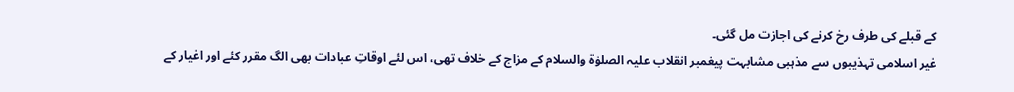کے قبلے کی طرف رخ کرنے کی اجازت مل گئی۔
غیر اسلامی تہذیبوں سے مذہبی مشابہت پیغمبر انقلاب علیہ الصلوٰة والسلام کے مزاج کے خلاف تھی، اس لئے اوقاتِ عبادات بھی الگ مقرر کئے اور اغیار کے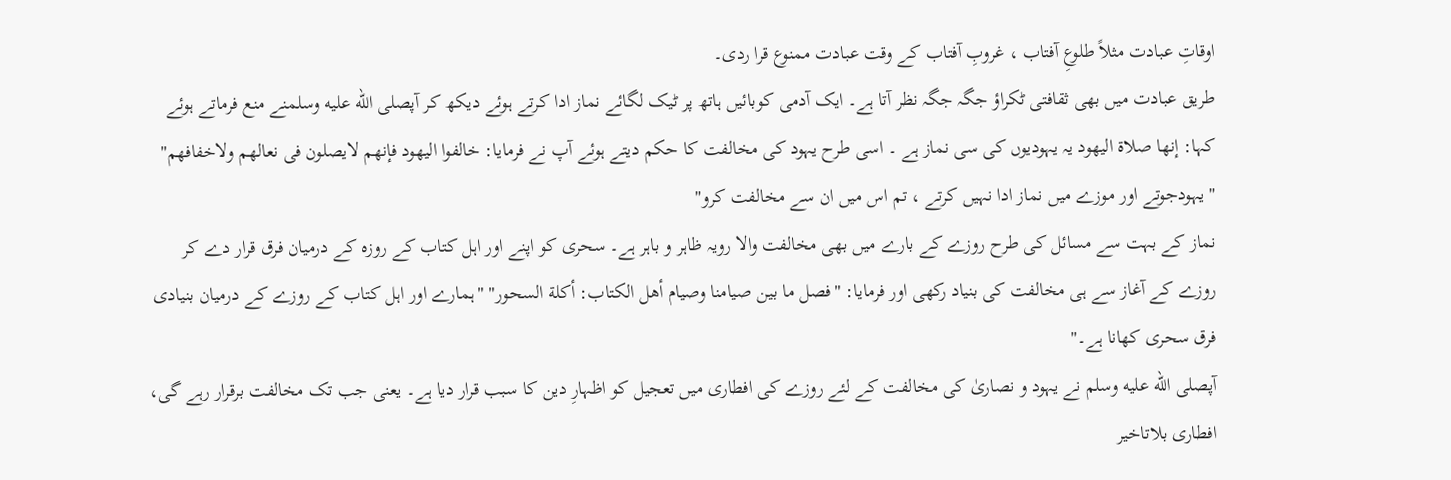اوقاتِ عبادت مثلاً طلوعِ آفتاب ، غروبِ آفتاب کے وقت عبادت ممنوع قرا ردی۔
طریق عبادت میں بھی ثقافتی ٹکراؤ جگہ جگہ نظر آتا ہے۔ ایک آدمی کوبائیں ہاتھ پر ٹیک لگائے نماز ادا کرتے ہوئے دیکھ کر آپصلى الله عليه وسلمنے منع فرماتے ہوئے کہا: إنها صلاة اليهود یہ یہودیوں کی سی نماز ہے ۔ اسی طرح یہود کی مخالفت کا حکم دیتے ہوئے آپ نے فرمایا: خالفوا اليهود فإنهم لايصلون فی نعالهم ولاخفافهم" "یہودجوتے اور موزے میں نماز ادا نہیں کرتے ، تم اس میں ان سے مخالفت کرو"
نماز کے بہت سے مسائل کی طرح روزے کے بارے میں بھی مخالفت والا رویہ ظاہر و باہر ہے۔ سحری کو اپنے اور اہل کتاب کے روزہ کے درمیان فرق قرار دے کر روزے کے آغاز سے ہی مخالفت کی بنیاد رکھی اور فرمایا: "فصل ما بين صيامنا وصيام أهل الکتاب: أکلة السحور" "ہمارے اور اہل کتاب کے روزے کے درمیان بنیادی فرق سحری کھانا ہے۔"
آپصلى الله عليه وسلم نے یہود و نصاریٰ کی مخالفت کے لئے روزے کی افطاری میں تعجیل کو اظہارِ دین کا سبب قرار دیا ہے۔ یعنی جب تک مخالفت برقرار رہے گی، افطاری بلاتاخیر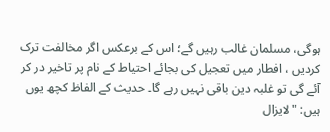ہوگی، مسلمان غالب رہیں گے؛ اس کے برعکس اگر مخالفت ترک کردیں ، افطار میں تعجیل کی بجائے احتیاط کے نام پر تاخیر در کر آئے گی تو غلبہ دین باقی نہیں رہے گا۔ حدیث کے الفاظ کچھ یوں ہیں: "لايزال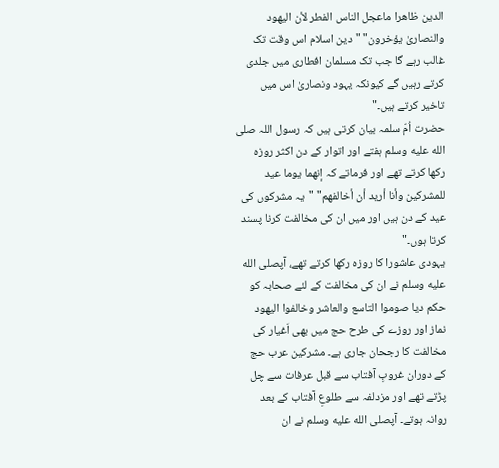الدين ظاهرا ماعجل الناس الفطر لأن اليهود والنصاریٰ يؤخرون" "دین اسلام اس وقت تک غالب رہے گا جب تک مسلمان افطاری میں جلدی کرتے رہیں گے کیونکہ یہود ونصاریٰ اس میں تاخیر کرتے ہیں۔"
حضرت اُمّ سلمہ بیان کرتی ہیں کہ رسول اللہ صلى الله عليه وسلم ہفتے اور اتوار کے دن اکثر روزہ رکھا کرتے تھے اور فرماتے کہ إنهما يوما عيد للمشرکين وأنا أريد أن أخالفهم" "یہ مشرکوں کی عید کے دن ہیں اور میں ان کی مخالفت کرنا پسند کرتا ہوں۔"
یہودی عاشورا کا روزہ رکھا کرتے تھے، آپصلى الله عليه وسلم نے ان کی مخالفت کے لئے صحابہ کو حکم دیا صوموا التاسع والعاشر وخالفوا اليهود
نماز اور روزے کی طرح حج میں بھی اَغیار کی مخالفت کا رجحان جاری ہے۔ مشرکین عرب حج کے دوران غروبِ آفتاب سے قبل عرفات سے چل پڑتے تھے اور مزدلفہ سے طلوعِ آفتاب کے بعد روانہ ہوتے۔ آپصلى الله عليه وسلم نے ان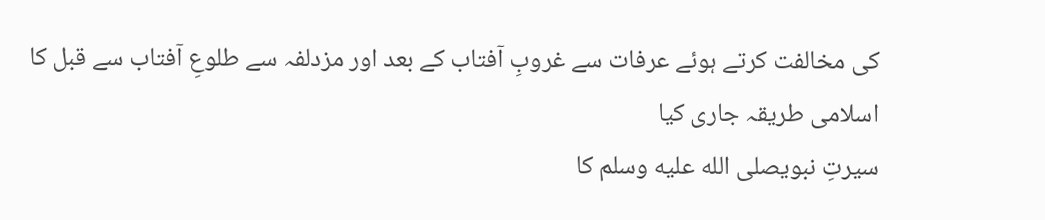کی مخالفت کرتے ہوئے عرفات سے غروبِ آفتاب کے بعد اور مزدلفہ سے طلوعِ آفتاب سے قبل کا اسلامی طریقہ جاری کیا
سیرتِ نبویصلى الله عليه وسلم کا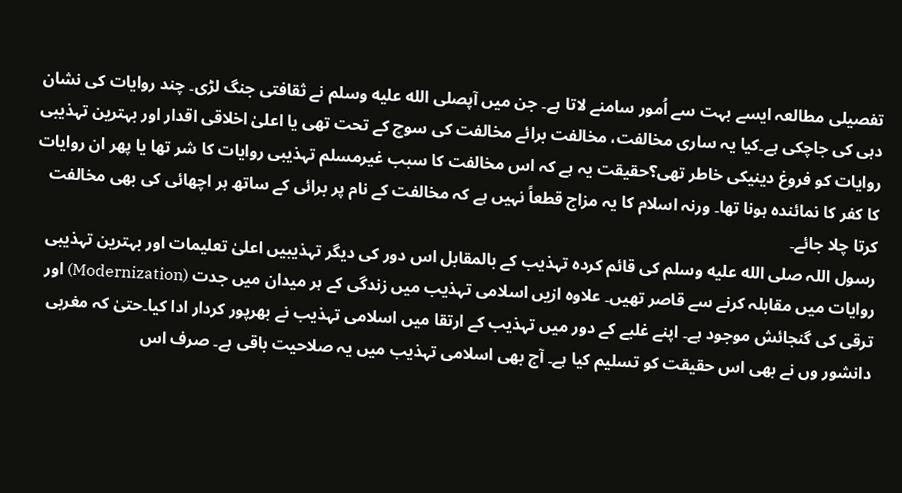تفصیلی مطالعہ ایسے بہت سے اُمور سامنے لاتا ہے۔ جن میں آپصلى الله عليه وسلم نے ثقافتی جنگ لڑی۔ چند روایات کی نشان دہی کی جاچکی ہے۔کیا یہ ساری مخالفت، مخالفت برائے مخالفت کی سوچ کے تحت تھی یا اعلیٰ اخلاقی اقدار اور بہترین تہذیبی روایات کو فروغ دینیکی خاطر تھی؟حقیقت یہ ہے کہ اس مخالفت کا سبب غیرمسلم تہذیبی روایات کا شر تھا یا پھر ان روایات کا کفر کا نمائندہ ہونا تھا۔ ورنہ اسلام کا یہ مزاج قطعاً نہیں ہے کہ مخالفت کے نام پر برائی کے ساتھ ہر اچھائی کی بھی مخالفت کرتا چلا جائے۔
رسول اللہ صلى الله عليه وسلم کی قائم کردہ تہذیب کے بالمقابل اس دور کی دیگر تہذیبیں اعلیٰ تعلیمات اور بہترین تہذیبی روایات میں مقابلہ کرنے سے قاصر تھیں۔ علاوہ ازیں اسلامی تہذیب میں زندگی کے ہر میدان میں جدت (Modernization) اور ترقی کی گنجائش موجود ہے۔ اپنے غلبے کے دور میں تہذیب کے ارتقا میں اسلامی تہذیب نے بھرپور کردار ادا کیا۔حتیٰ کہ مغربی دانشور وں نے بھی اس حقیقت کو تسلیم کیا ہے۔ آج بھی اسلامی تہذیب میں یہ صلاحیت باقی ہے۔ صرف اس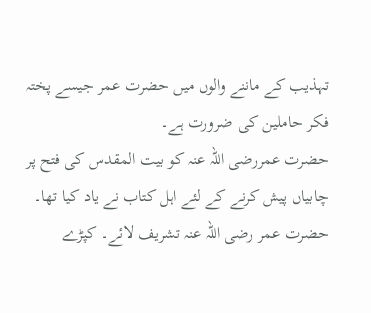تہذیب کے ماننے والوں میں حضرت عمر جیسے پختہ فکر حاملین کی ضرورت ہے۔
حضرت عمررضی اللہ عنہ کو بیت المقدس کی فتح پر چابیاں پیش کرنے کے لئے اہل کتاب نے یاد کیا تھا۔ حضرت عمر رضی اللہ عنہ تشریف لائے۔ کپڑے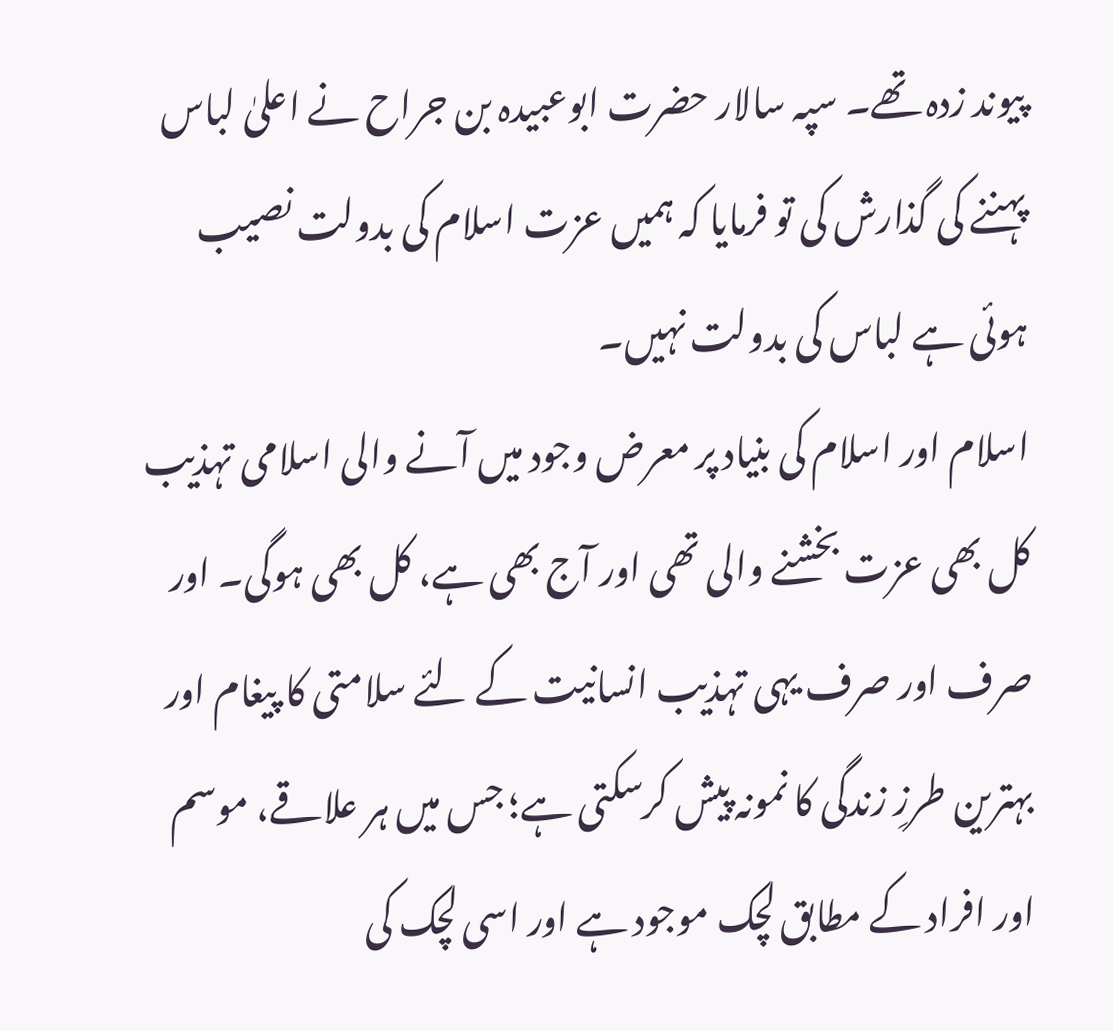پیوند زدہ تھے۔ سپہ سالار حضرت ابوعبیدہ بن جراح نے اعلیٰ لباس پہننے کی گذارش کی تو فرمایا کہ ہمیں عزت اسلام کی بدولت نصیب ہوئی ہے لباس کی بدولت نہیں۔
اسلام اور اسلام کی بنیاد پر معرض وجود میں آنے والی اسلامی تہذیب کل بھی عزت بخشنے والی تھی اور آج بھی ہے، کل بھی ہوگی۔ اور صرف اور صرف یہی تہذیب انسانیت کے لئے سلامتی کا پیغام اور بہترین طرزِ زندگی کا نمونہ پیش کرسکتی ہے؛ جس میں ہر علاقے، موسم اور افراد کے مطابق لچک موجود ہے اور اسی لچک کی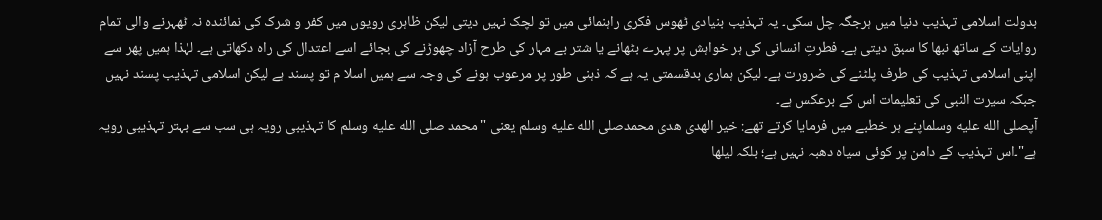بدولت اسلامی تہذیب دنیا میں ہرجگہ چل سکی۔ یہ تہذیب بنیادی ٹھوس فکری راہنمائی میں تو لچک نہیں دیتی لیکن ظاہری رویوں میں کفر و شرک کی نمائندہ نہ ٹھہرنے والی تمام روایات کے ساتھ نبھا کا سبق دیتی ہے۔ فطرتِ انسانی کی ہر خواہش پر پہرے بٹھانے یا شتر بے مہار کی طرح آزاد چھوڑنے کی بجائے اسے اعتدال کی راہ دکھاتی ہے۔ لہٰذا ہمیں پھر سے اپنی اسلامی تہذیب کی طرف پلٹنے کی ضرورت ہے۔ لیکن ہماری بدقسمتی یہ ہے کہ ذہنی طور پر مرعوب ہونے کی وجہ سے ہمیں اسلا م تو پسند ہے لیکن اسلامی تہذیب پسند نہیں جبکہ سیرت النبی کی تعلیمات اس کے برعکس ہے۔
آپصلى الله عليه وسلماپنے ہر خطبے میں فرمایا کرتے تھے: خير الهدی هدی محمدصلى الله عليه وسلم یعنی "محمد صلى الله عليه وسلم کا تہذیبی رویہ ہی سب سے بہتر تہذیبی رویہ ہے"۔اس تہذیب کے دامن پر کوئی سیاہ دھبہ نہیں ہے؛ بلکہ ليلها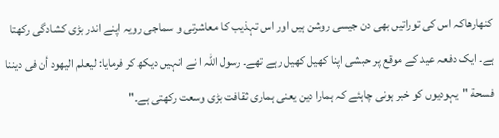کنهارهاکہ اس کی توراتیں بھی دن جیسی روشن ہیں اور اس تہذیب کا معاشرتی و سماجی رویہ اپنے اندر بڑی کشادگی رکھتا ہے۔ ایک دفعہ عید کے موقع پر حبشی اپنا کھیل کھیل رہے تھے۔ رسول اللہ ا نے انہیں دیکھ کر فرمایا: ليعلم اليهود أن فی ديننا فسحة "یہودیوں کو خبر ہونی چاہئے کہ ہمارا دین یعنی ہماری ثقافت بڑی وسعت رکھتی ہے۔"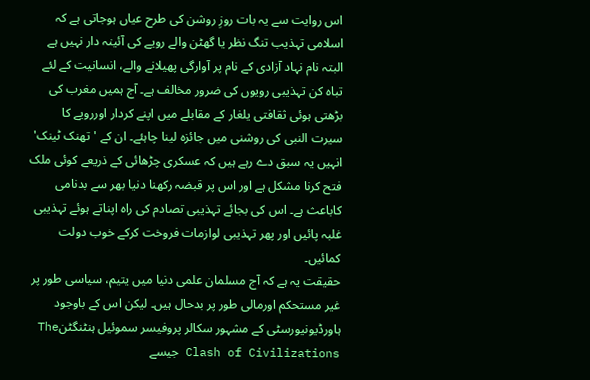اس روایت سے یہ بات روزِ روشن کی طرح عیاں ہوجاتی ہے کہ اسلامی تہذیب تنگ نظر یا گھٹن والے رویے کی آئینہ دار نہیں ہے البتہ نام نہاد آزادی کے نام پر آوارگی پھیلانے والے، انسانیت کے لئے تباہ کن تہذیبی رویوں کی ضرور مخالف ہے۔ آج ہمیں مغرب کی بڑھتی ہوئی ثقافتی یلغار کے مقابلے میں اپنے کردار اوررویے کا سیرت النبی کی روشنی میں جائزہ لینا چاہئے۔ ان کے 'تھنک ٹینک' انہیں یہ سبق دے رہے ہیں کہ عسکری چڑھائی کے ذریعے کوئی ملک فتح کرنا مشکل ہے اور اس پر قبضہ رکھنا دنیا بھر سے بدنامی کاباعث ہے۔ اس کی بجائے تہذیبی تصادم کی راہ اپناتے ہوئے تہذیبی غلبہ پائیں اور پھر تہذیبی لوازمات فروخت کرکے خوب دولت کمائیں۔
حقیقت یہ ہے کہ آج مسلمان علمی دنیا میں یتیم، سیاسی طور پر غیر مستحکم اورمالی طور پر بدحال ہیں۔ لیکن اس کے باوجود ہاورڈیونیورسٹی کے مشہور سکالر پروفیسر سموئیل ہنٹنگٹنThe Clash of Civilizations جیسے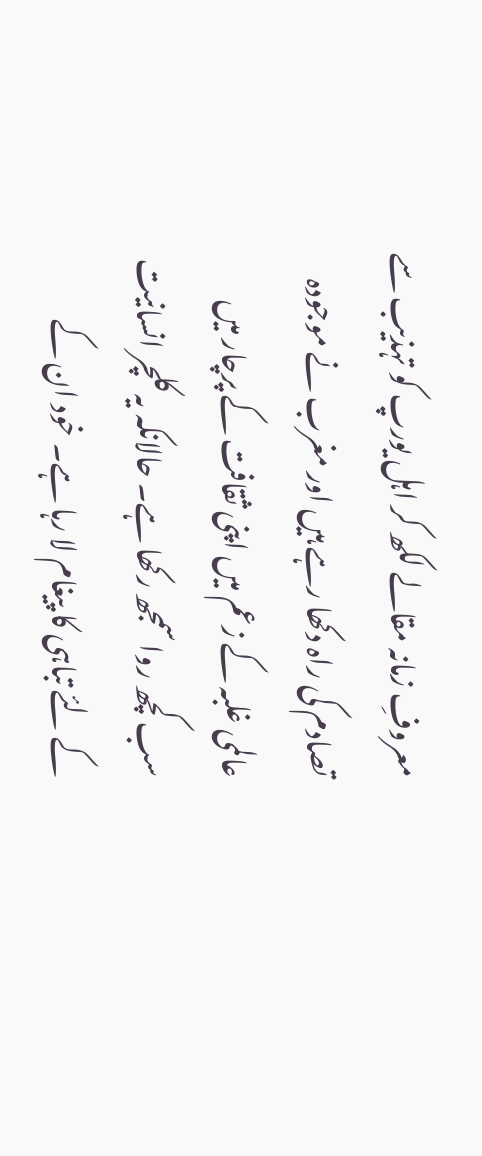معروفِ زمانہ مقالے لکھ کر اہل یورپ کو تہذیب سے تصادم کی راہ دکھا رہے ہیں اور مغرب نے موجودہ عالمی غلبہ کے زعم میں اپنی ثقافت کے پرچار میں سب کچھ روا سمجھ رکھا ہے۔ حالانکہ یہ کلچر انسانیت کے لئے تباہی کا پیغام لا رہا ہے۔ خود ان کے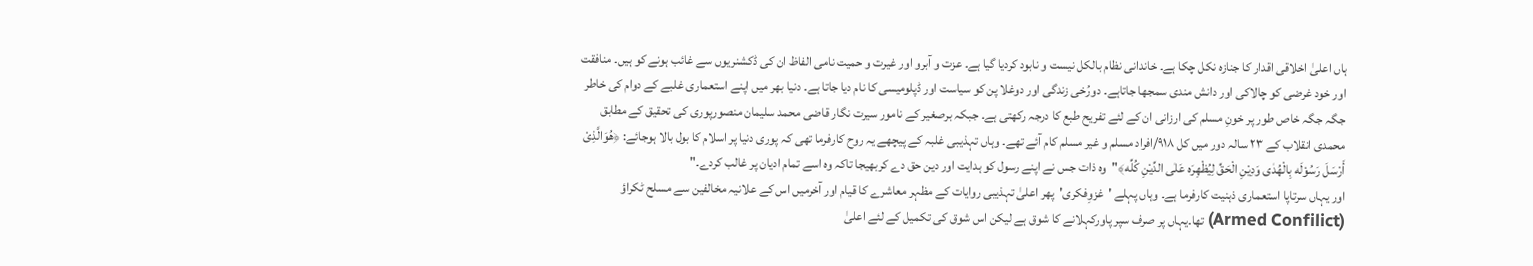ہاں اعلیٰ اخلاقی اقدار کا جنازہ نکل چکا ہے۔ خاندانی نظام بالکل نیست و نابود کردیا گیا ہے۔ عزت و آبرو اور غیرت و حمیت نامی الفاظ ان کی ڈکشنریوں سے غائب ہونے کو ہیں۔ منافقت اور خود غرضی کو چالاکی اور دانش مندی سمجھا جاتاہے۔ دورُخی زندگی اور دوغلا پن کو سیاست اور ڈپلومیسی کا نام دیا جاتا ہے۔ دنیا بھر میں اپنے استعماری غلبے کے دوام کی خاطر جگہ جگہ خاص طور پر خونِ مسلم کی ارزانی ان کے لئے تفریح طبع کا درجہ رکھتی ہے۔ جبکہ برصغیر کے نامور سیرت نگار قاضی محمد سلیمان منصورپوری کی تحقیق کے مطابق محمدی انقلاب کے ۲۳ سالہ دور میں کل ۹۱۸/افراد مسلم و غیر مسلم کام آئے تھے۔ وہاں تہذیبی غلبہ کے پیچھے یہ روح کارفرما تھی کہ پوری دنیا پر اسلام کا بول بالا ہوجائے: ﴿هُوَالَّذِیْ أَرْسَلَ رَسُوْلَه بِالْهُدٰی وَدِيْنِ الْحَقِّ لِيُظْهِرَه عَلٰی الدِّيْنِ کُلِّه﴾"وہ ذات جس نے اپنے رسول کو ہدایت اور دین حق دے کربھیجا تاکہ وہ اسے تمام ادیان پر غالب کردے۔"
اور یہاں سرتاپا استعماری ذہنیت کارفرما ہے۔ وہاں پہلے 'غزوِفکری'پھر اعلیٰ تہذیبی روایات کے مظہر معاشرے کا قیام اور آخرمیں اس کے علانیہ مخالفین سے مسلح ٹکراؤ (Armed Confilict) تھا۔یہاں پر صرف سپر پاورکہلانے کا شوق ہے لیکن اس شوق کی تکمیل کے لئے اعلیٰ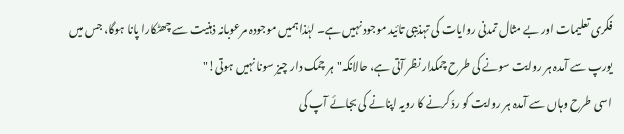فکری تعلیمات اور بے مثال تمدنی روایات کی تہذیبی تائید موجود نہیں ہے۔ لہٰذا ہمیں موجودہ مرعوبانہ ذہنیت سے چھٹکارا پانا ہوگا، جس میں یورپ سے آمدہ ہر روایت سونے کی طرح چمکدار نظر آتی ہے، حالانکہ"ہر چمک دار چیز سونا نہیں ہوتی!"
اسی طرح وہاں سے آمدہ ہر روایت کو ردّ کرنے کا رویہ اپنانے کی بجائے آپ کی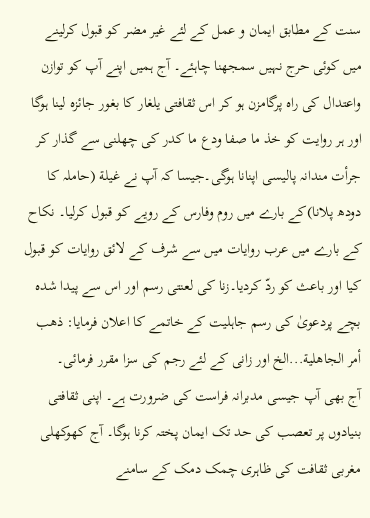سنت کے مطابق ایمان و عمل کے لئے غیر مضر کو قبول کرلینے میں کوئی حرج نہیں سمجھنا چاہئے۔ آج ہمیں اپنے آپ کو توازن واعتدال کی راہ پرگامزن ہو کر اس ثقافتی یلغار کا بغور جائزہ لینا ہوگا اور ہر روایت کو خذ ما صفا ودع ما کدر کی چھلنی سے گذار کر جرأت مندانہ پالیسی اپنانا ہوگی۔جیسا کہ آپ نے غیلة (حاملہ کا دودھ پلانا)کے بارے میں روم وفارس کے رویے کو قبول کرلیا۔ نکاح کے بارے میں عرب روایات میں سے شرف کے لائق روایات کو قبول کیا اور باعث کو ردّ کردیا۔زنا کی لعنتی رسم اور اس سے پیدا شدہ بچے پردعویٰ کی رسم جاہلیت کے خاتمے کا اعلان فرمایا: ذهب أمر الجاهلية...الخ اور زانی کے لئے رجم کی سزا مقرر فرمائی۔
آج بھی آپ جیسی مدبرانہ فراست کی ضرورت ہے۔ اپنی ثقافتی بنیادوں پر تعصب کی حد تک ایمان پختہ کرنا ہوگا۔ آج کھوکھلی مغربی ثقافت کی ظاہری چمک دمک کے سامنے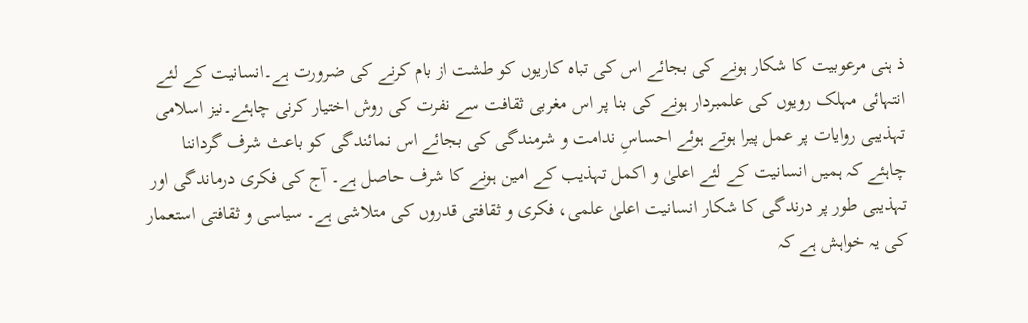ذ ہنی مرعوبیت کا شکار ہونے کی بجائے اس کی تباہ کاریوں کو طشت از بام کرنے کی ضرورت ہے۔انسانیت کے لئے انتہائی مہلک رویوں کی علمبردار ہونے کی بنا پر اس مغربی ثقافت سے نفرت کی روش اختیار کرنی چاہئے۔نیز اسلامی تہذیبی روایات پر عمل پیرا ہوتے ہوئے احساسِ ندامت و شرمندگی کی بجائے اس نمائندگی کو باعث شرف گرداننا چاہئے کہ ہمیں انسانیت کے لئے اعلیٰ و اکمل تہذیب کے امین ہونے کا شرف حاصل ہے۔ آج کی فکری درماندگی اور تہذیبی طور پر درندگی کا شکار انسانیت اعلیٰ علمی، فکری و ثقافتی قدروں کی متلاشی ہے۔ سیاسی و ثقافتی استعمار کی یہ خواہش ہے کہ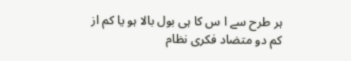ہر طرح سے ا س کا ہی بول بالا ہو یا کم از کم دو متضاد فکری نظام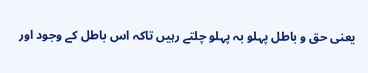یعنی حق و باطل پہلو بہ پہلو چلتے رہیں تاکہ اس باطل کے وجود اور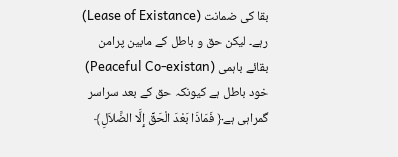بقا کی ضمانت (Lease of Existance) رہے۔ لیکن حق و باطل کے مابین پرامن بقائے باہمی (Peaceful Co-existan) خود باطل ہے کیونکہ حق کے بعد سراسر گمراہی ہے﴿ فَمَاذَا بَعْدَ الْحَقِّ إِلَّا الضَّلاَلِ﴾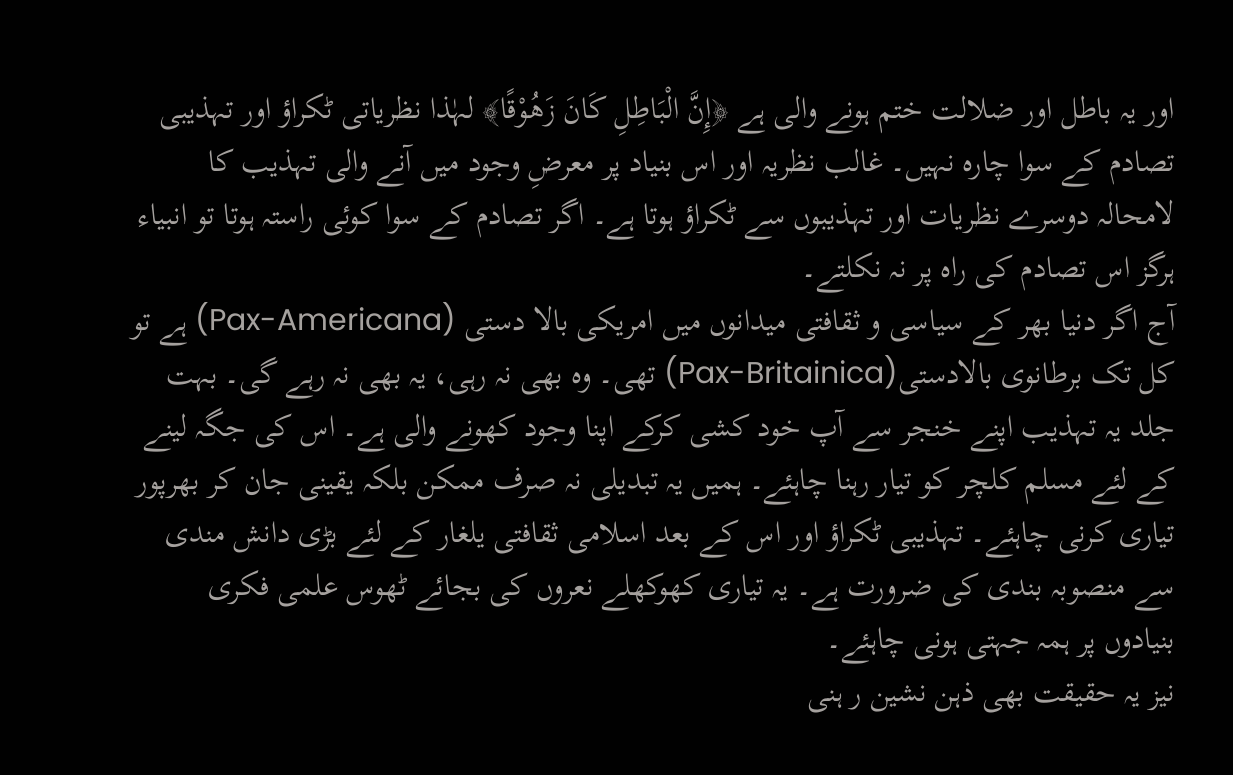اور یہ باطل اور ضلالت ختم ہونے والی ہے ﴿إِنَّ الْبَاطِلِ کَانَ زَهُوْقًا﴾ لہٰذا نظریاتی ٹکراؤ اور تہذیبی تصادم کے سوا چارہ نہیں۔ غالب نظریہ اور اس بنیاد پر معرضِ وجود میں آنے والی تہذیب کا لامحالہ دوسرے نظریات اور تہذیبوں سے ٹکراؤ ہوتا ہے۔ اگر تصادم کے سوا کوئی راستہ ہوتا تو انبیاء ہرگز اس تصادم کی راہ پر نہ نکلتے۔
آج اگر دنیا بھر کے سیاسی و ثقافتی میدانوں میں امریکی بالا دستی (Pax-Americana) ہے تو کل تک برطانوی بالادستی(Pax-Britainica) تھی۔ وہ بھی نہ رہی، یہ بھی نہ رہے گی۔ بہت جلد یہ تہذیب اپنے خنجر سے آپ خود کشی کرکے اپنا وجود کھونے والی ہے۔ اس کی جگہ لینے کے لئے مسلم کلچر کو تیار رہنا چاہئے۔ ہمیں یہ تبدیلی نہ صرف ممکن بلکہ یقینی جان کر بھرپور تیاری کرنی چاہئے۔ تہذیبی ٹکراؤ اور اس کے بعد اسلامی ثقافتی یلغار کے لئے بڑی دانش مندی سے منصوبہ بندی کی ضرورت ہے۔ یہ تیاری کھوکھلے نعروں کی بجائے ٹھوس علمی فکری بنیادوں پر ہمہ جہتی ہونی چاہئے۔
نیز یہ حقیقت بھی ذہن نشین ر ہنی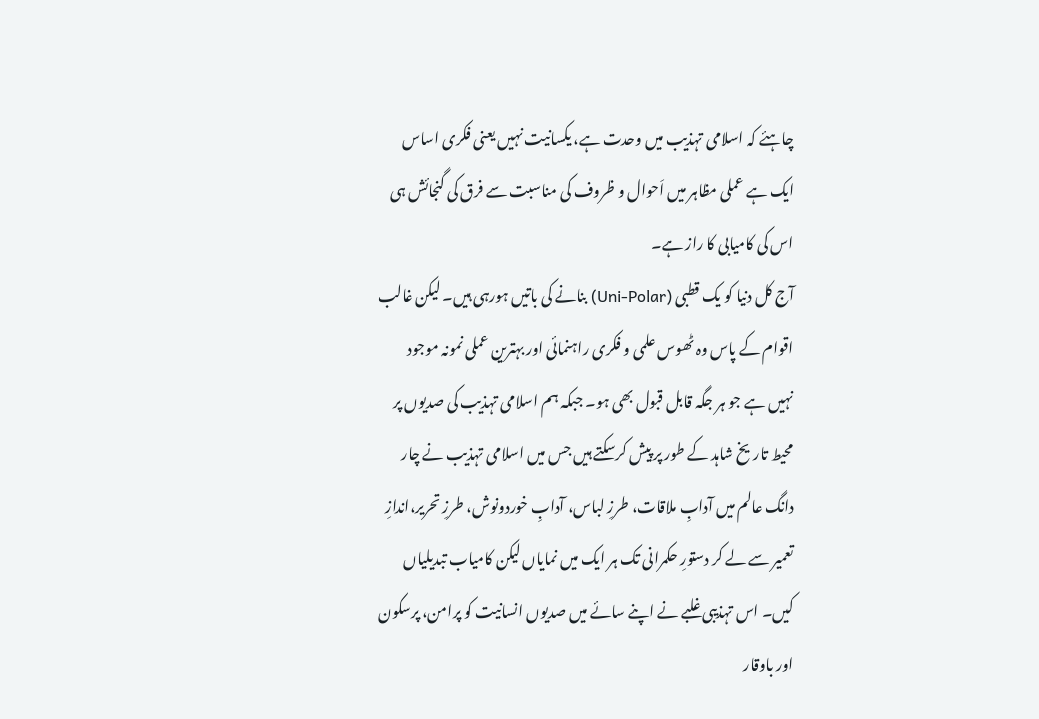چاہئے کہ اسلامی تہذیب میں وحدت ہے، یکسانیت نہیں یعنی فکری اساس ایک ہے عملی مظاہر میں اَحوال و ظروف کی مناسبت سے فرق کی گنجائش ہی اس کی کامیابی کا راز ہے۔
آج کل دنیا کو یک قطبی (Uni-Polar) بنانے کی باتیں ہورہی ہیں۔ لیکن غالب اقوام کے پاس وہ ٹھوس علمی و فکری راہنمائی اور بہترین عملی نمونہ موجود نہیں ہے جو ہر جگہ قابل قبول بھی ہو۔ جبکہ ہم اسلامی تہذیب کی صدیوں پر محیط تاریخ شاہد کے طور پر پیش کرسکتے ہیں جس میں اسلامی تہذیب نے چار دانگ عالم میں آدابِ ملاقات، طرزِ لباس، آدابِ خوردونوش، طرزِ تحریر،اندازِ تعمیر سے لے کر دستورِ حکمرانی تک ہر ایک میں نمایاں لیکن کامیاب تبدیلیاں کیں۔ اس تہذیبی غلبے نے اپنے سائے میں صدیوں انسانیت کو پرامن، پرسکون اور باوقار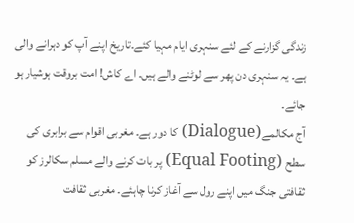زندگی گزارنے کے لئے سنہری ایام مہیا کئے۔تاریخ اپنے آپ کو دہرانے والی ہے۔ یہ سنہری دن پھر سے لوٹنے والے ہیں۔ اے کاش! امت بروقت ہوشیار ہو جائے۔
آج مکالمے(Dialogue) کا دور ہے۔ مغربی اقوام سے برابری کی سطح (Equal Footing) پر بات کرنے والے مسلم سکالرز کو ثقافتی جنگ میں اپنے رول سے آغاز کرنا چاہئے۔ مغربی ثقافت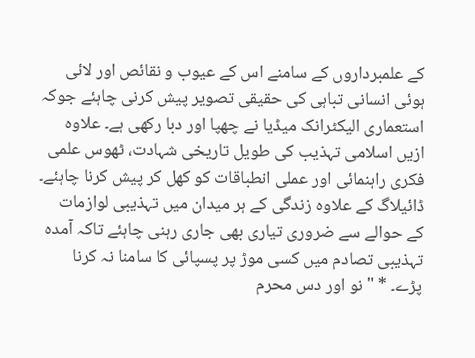کے علمبرداروں کے سامنے اس کے عیوب و نقائص اور لائی ہوئی انسانی تباہی کی حقیقی تصویر پیش کرنی چاہئے جوکہ استعماری الیکٹرانک میڈیا نے چھپا اور دبا رکھی ہے۔ علاوہ ازیں اسلامی تہذیب کی طویل تاریخی شہادت، ٹھوس علمی فکری راہنمائی اور عملی انطباقات کو کھل کر پیش کرنا چاہئے۔ ڈائیلاگ کے علاوہ زندگی کے ہر میدان میں تہذیبی لوازمات کے حوالے سے ضروری تیاری بھی جاری رہنی چاہئے تاکہ آمدہ تہذیبی تصادم میں کسی موڑ پر پسپائی کا سامنا نہ کرنا پڑے۔ * "نو اور دس محرم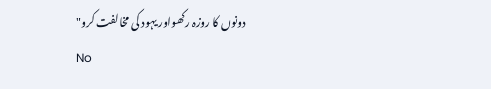دونوں کا روزہ رکھواور یہود کی مخالفت کرو"
No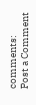comments:
Post a Comment